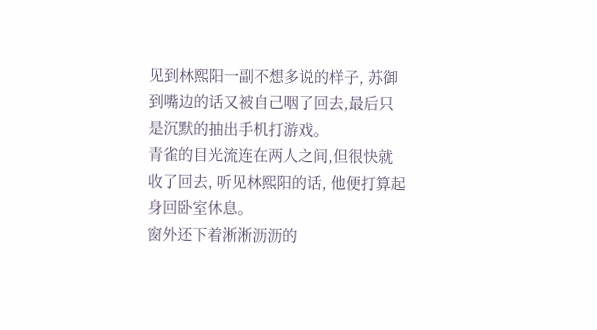见到林熙阳一副不想多说的样子, 苏御到嘴边的话又被自己咽了回去,最后只是沉默的抽出手机打游戏。
青雀的目光流连在两人之间,但很快就收了回去, 听见林熙阳的话, 他便打算起身回卧室休息。
窗外还下着淅淅沥沥的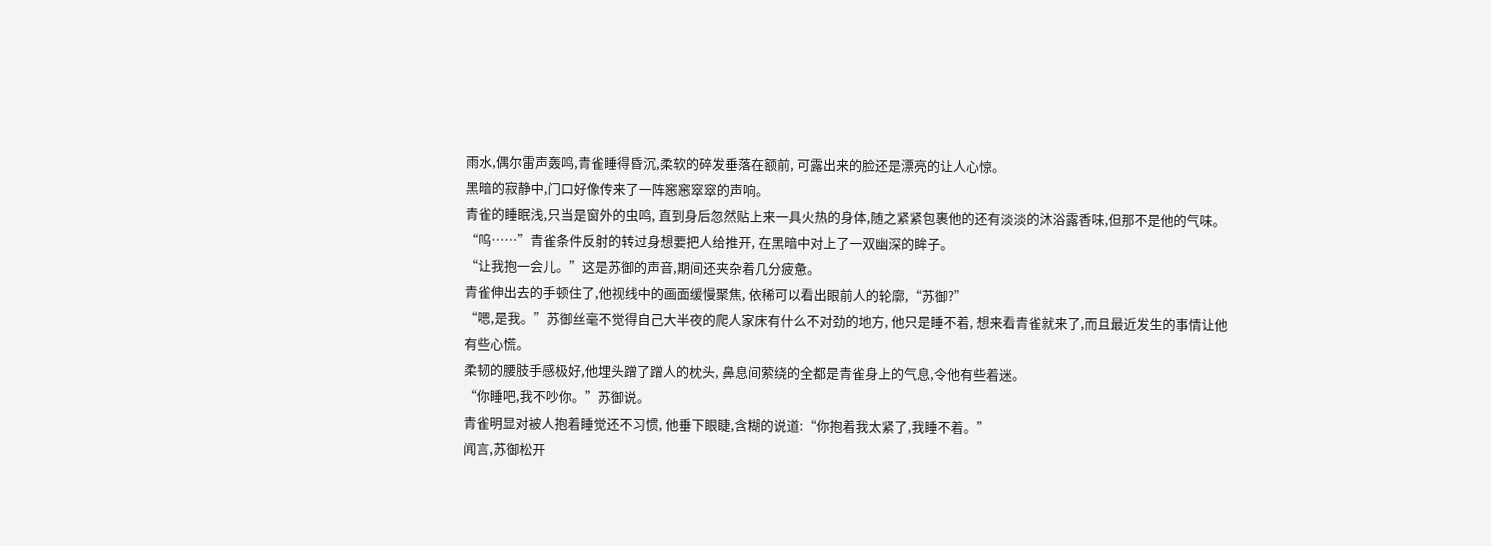雨水,偶尔雷声轰鸣,青雀睡得昏沉,柔软的碎发垂落在额前, 可露出来的脸还是漂亮的让人心惊。
黑暗的寂静中,门口好像传来了一阵窸窸窣窣的声响。
青雀的睡眠浅,只当是窗外的虫鸣, 直到身后忽然贴上来一具火热的身体,随之紧紧包裹他的还有淡淡的沐浴露香味,但那不是他的气味。
“呜……”青雀条件反射的转过身想要把人给推开, 在黑暗中对上了一双幽深的眸子。
“让我抱一会儿。”这是苏御的声音,期间还夹杂着几分疲惫。
青雀伸出去的手顿住了,他视线中的画面缓慢聚焦, 依稀可以看出眼前人的轮廓,“苏御?”
“嗯,是我。”苏御丝毫不觉得自己大半夜的爬人家床有什么不对劲的地方, 他只是睡不着, 想来看青雀就来了,而且最近发生的事情让他有些心慌。
柔韧的腰肢手感极好,他埋头蹭了蹭人的枕头, 鼻息间萦绕的全都是青雀身上的气息,令他有些着迷。
“你睡吧,我不吵你。”苏御说。
青雀明显对被人抱着睡觉还不习惯, 他垂下眼睫,含糊的说道:“你抱着我太紧了,我睡不着。”
闻言,苏御松开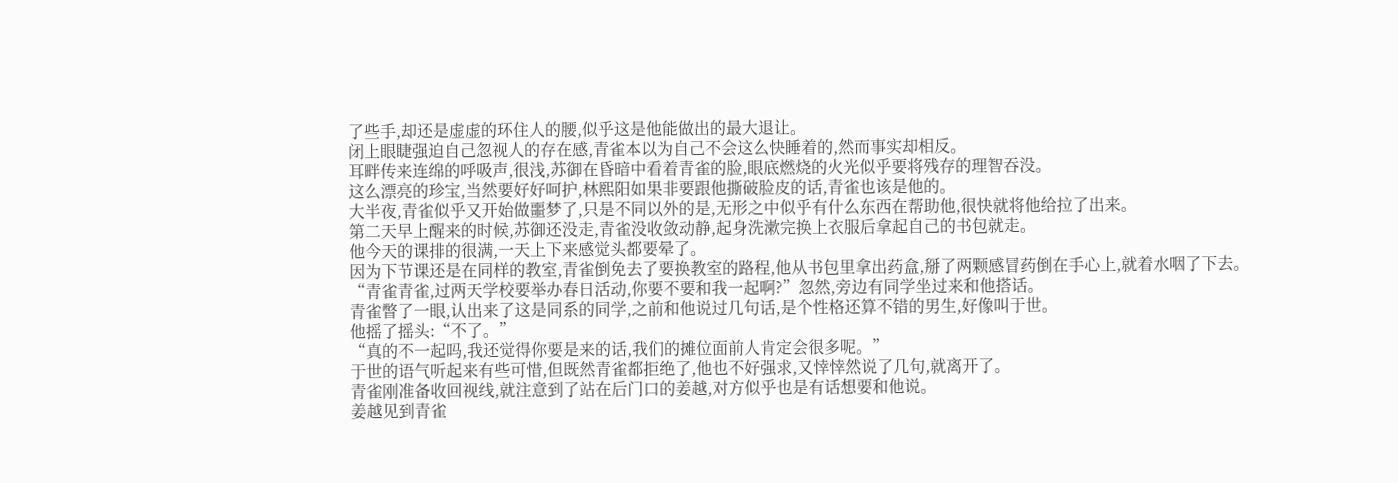了些手,却还是虚虚的环住人的腰,似乎这是他能做出的最大退让。
闭上眼睫强迫自己忽视人的存在感,青雀本以为自己不会这么快睡着的,然而事实却相反。
耳畔传来连绵的呼吸声,很浅,苏御在昏暗中看着青雀的脸,眼底燃烧的火光似乎要将残存的理智吞没。
这么漂亮的珍宝,当然要好好呵护,林熙阳如果非要跟他撕破脸皮的话,青雀也该是他的。
大半夜,青雀似乎又开始做噩梦了,只是不同以外的是,无形之中似乎有什么东西在帮助他,很快就将他给拉了出来。
第二天早上醒来的时候,苏御还没走,青雀没收敛动静,起身洗漱完换上衣服后拿起自己的书包就走。
他今天的课排的很满,一天上下来感觉头都要晕了。
因为下节课还是在同样的教室,青雀倒免去了要换教室的路程,他从书包里拿出药盒,掰了两颗感冒药倒在手心上,就着水咽了下去。
“青雀青雀,过两天学校要举办春日活动,你要不要和我一起啊?”忽然,旁边有同学坐过来和他搭话。
青雀瞥了一眼,认出来了这是同系的同学,之前和他说过几句话,是个性格还算不错的男生,好像叫于世。
他摇了摇头:“不了。”
“真的不一起吗,我还觉得你要是来的话,我们的摊位面前人肯定会很多呢。”
于世的语气听起来有些可惜,但既然青雀都拒绝了,他也不好强求,又悻悻然说了几句,就离开了。
青雀刚准备收回视线,就注意到了站在后门口的姜越,对方似乎也是有话想要和他说。
姜越见到青雀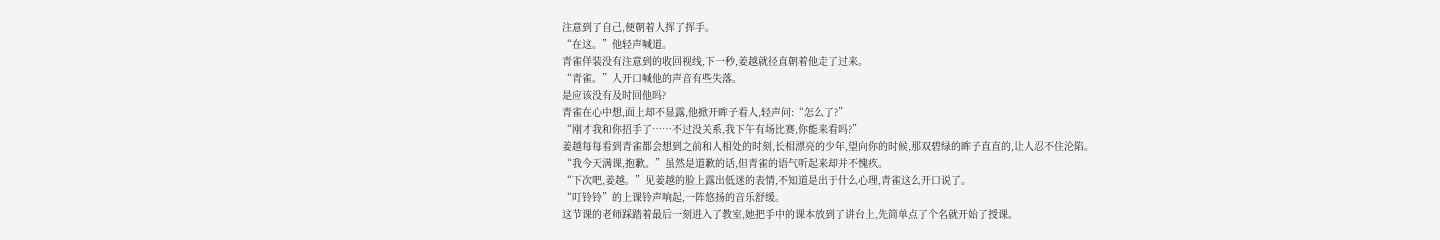注意到了自己,便朝着人挥了挥手。
“在这。”他轻声喊道。
青雀佯装没有注意到的收回视线,下一秒,姜越就径直朝着他走了过来。
“青雀。”人开口喊他的声音有些失落。
是应该没有及时回他吗?
青雀在心中想,面上却不显露,他掀开眸子看人,轻声问:“怎么了?”
“刚才我和你招手了……不过没关系,我下午有场比赛,你能来看吗?”
姜越每每看到青雀都会想到之前和人相处的时刻,长相漂亮的少年,望向你的时候,那双碧绿的眸子直直的,让人忍不住沦陷。
“我今天满课,抱歉。”虽然是道歉的话,但青雀的语气听起来却并不愧疚。
“下次吧,姜越。”见姜越的脸上露出低迷的表情,不知道是出于什么心理,青雀这么开口说了。
“叮铃铃”的上课铃声响起,一阵悠扬的音乐舒缓。
这节课的老师踩踏着最后一刻进入了教室,她把手中的课本放到了讲台上,先简单点了个名就开始了授课。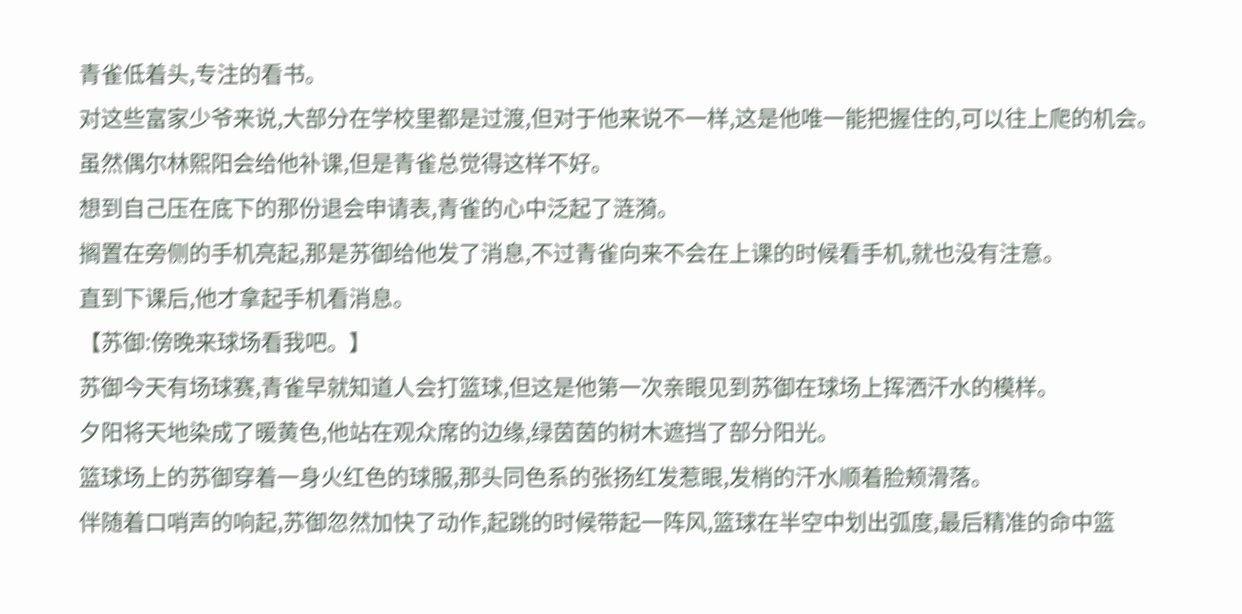青雀低着头,专注的看书。
对这些富家少爷来说,大部分在学校里都是过渡,但对于他来说不一样,这是他唯一能把握住的,可以往上爬的机会。
虽然偶尔林熙阳会给他补课,但是青雀总觉得这样不好。
想到自己压在底下的那份退会申请表,青雀的心中泛起了涟漪。
搁置在旁侧的手机亮起,那是苏御给他发了消息,不过青雀向来不会在上课的时候看手机,就也没有注意。
直到下课后,他才拿起手机看消息。
【苏御:傍晚来球场看我吧。】
苏御今天有场球赛,青雀早就知道人会打篮球,但这是他第一次亲眼见到苏御在球场上挥洒汗水的模样。
夕阳将天地染成了暖黄色,他站在观众席的边缘,绿茵茵的树木遮挡了部分阳光。
篮球场上的苏御穿着一身火红色的球服,那头同色系的张扬红发惹眼,发梢的汗水顺着脸颊滑落。
伴随着口哨声的响起,苏御忽然加快了动作,起跳的时候带起一阵风,篮球在半空中划出弧度,最后精准的命中篮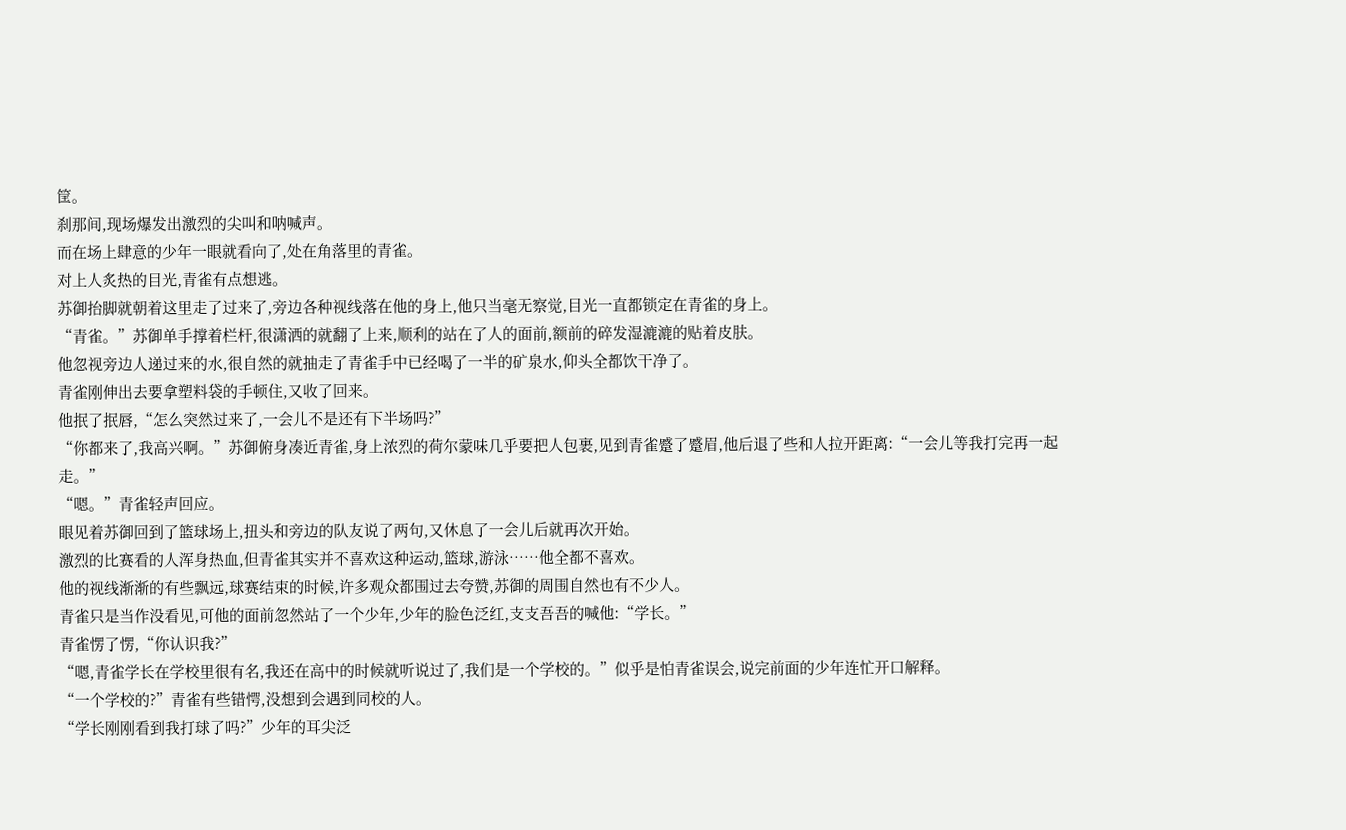筐。
刹那间,现场爆发出激烈的尖叫和呐喊声。
而在场上肆意的少年一眼就看向了,处在角落里的青雀。
对上人炙热的目光,青雀有点想逃。
苏御抬脚就朝着这里走了过来了,旁边各种视线落在他的身上,他只当毫无察觉,目光一直都锁定在青雀的身上。
“青雀。”苏御单手撑着栏杆,很潇洒的就翻了上来,顺利的站在了人的面前,额前的碎发湿漉漉的贴着皮肤。
他忽视旁边人递过来的水,很自然的就抽走了青雀手中已经喝了一半的矿泉水,仰头全都饮干净了。
青雀刚伸出去要拿塑料袋的手顿住,又收了回来。
他抿了抿唇,“怎么突然过来了,一会儿不是还有下半场吗?”
“你都来了,我高兴啊。”苏御俯身凑近青雀,身上浓烈的荷尔蒙味几乎要把人包裹,见到青雀蹙了蹙眉,他后退了些和人拉开距离:“一会儿等我打完再一起走。”
“嗯。”青雀轻声回应。
眼见着苏御回到了篮球场上,扭头和旁边的队友说了两句,又休息了一会儿后就再次开始。
激烈的比赛看的人浑身热血,但青雀其实并不喜欢这种运动,篮球,游泳……他全都不喜欢。
他的视线渐渐的有些飘远,球赛结束的时候,许多观众都围过去夸赞,苏御的周围自然也有不少人。
青雀只是当作没看见,可他的面前忽然站了一个少年,少年的脸色泛红,支支吾吾的喊他:“学长。”
青雀愣了愣,“你认识我?”
“嗯,青雀学长在学校里很有名,我还在高中的时候就听说过了,我们是一个学校的。”似乎是怕青雀误会,说完前面的少年连忙开口解释。
“一个学校的?”青雀有些错愕,没想到会遇到同校的人。
“学长刚刚看到我打球了吗?”少年的耳尖泛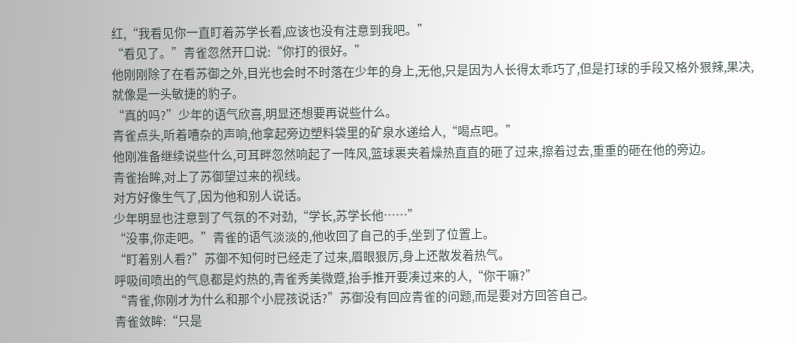红,“我看见你一直盯着苏学长看,应该也没有注意到我吧。”
“看见了。”青雀忽然开口说:“你打的很好。”
他刚刚除了在看苏御之外,目光也会时不时落在少年的身上,无他,只是因为人长得太乖巧了,但是打球的手段又格外狠辣,果决,就像是一头敏捷的豹子。
“真的吗?”少年的语气欣喜,明显还想要再说些什么。
青雀点头,听着嘈杂的声响,他拿起旁边塑料袋里的矿泉水递给人,“喝点吧。”
他刚准备继续说些什么,可耳畔忽然响起了一阵风,篮球裹夹着燥热直直的砸了过来,擦着过去,重重的砸在他的旁边。
青雀抬眸,对上了苏御望过来的视线。
对方好像生气了,因为他和别人说话。
少年明显也注意到了气氛的不对劲,“学长,苏学长他……”
“没事,你走吧。”青雀的语气淡淡的,他收回了自己的手,坐到了位置上。
“盯着别人看?”苏御不知何时已经走了过来,眉眼狠厉,身上还散发着热气。
呼吸间喷出的气息都是灼热的,青雀秀美微蹙,抬手推开要凑过来的人,“你干嘛?”
“青雀,你刚才为什么和那个小屁孩说话?”苏御没有回应青雀的问题,而是要对方回答自己。
青雀敛眸:“只是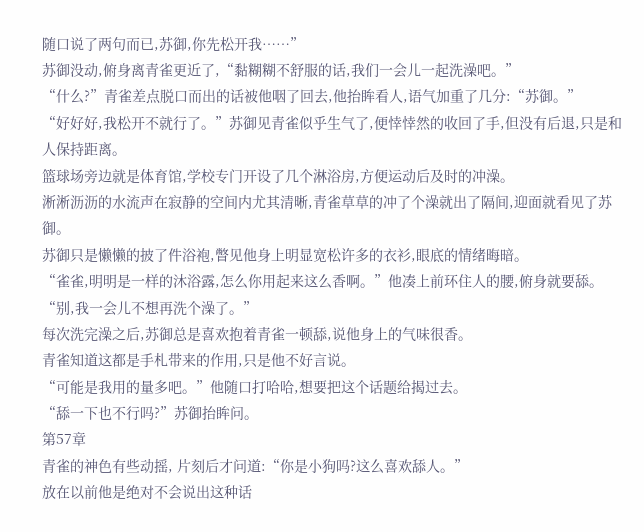随口说了两句而已,苏御,你先松开我……”
苏御没动,俯身离青雀更近了,“黏糊糊不舒服的话,我们一会儿一起洗澡吧。”
“什么?”青雀差点脱口而出的话被他咽了回去,他抬眸看人,语气加重了几分:“苏御。”
“好好好,我松开不就行了。”苏御见青雀似乎生气了,便悻悻然的收回了手,但没有后退,只是和人保持距离。
篮球场旁边就是体育馆,学校专门开设了几个淋浴房,方便运动后及时的冲澡。
淅淅沥沥的水流声在寂静的空间内尤其清晰,青雀草草的冲了个澡就出了隔间,迎面就看见了苏御。
苏御只是懒懒的披了件浴袍,瞥见他身上明显宽松许多的衣衫,眼底的情绪晦暗。
“雀雀,明明是一样的沐浴露,怎么你用起来这么香啊。”他凑上前环住人的腰,俯身就要舔。
“别,我一会儿不想再洗个澡了。”
每次洗完澡之后,苏御总是喜欢抱着青雀一顿舔,说他身上的气味很香。
青雀知道这都是手札带来的作用,只是他不好言说。
“可能是我用的量多吧。”他随口打哈哈,想要把这个话题给揭过去。
“舔一下也不行吗?”苏御抬眸问。
第57章
青雀的神色有些动摇, 片刻后才问道:“你是小狗吗?这么喜欢舔人。”
放在以前他是绝对不会说出这种话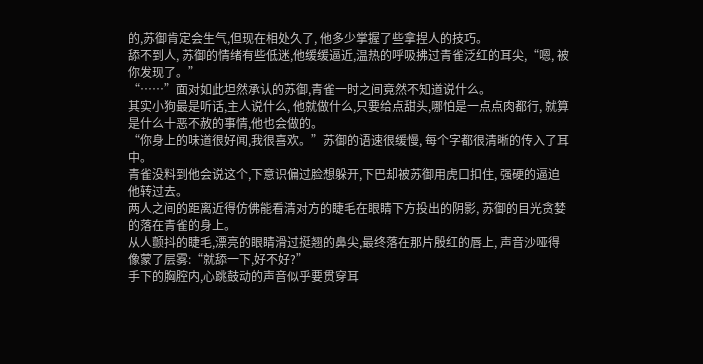的,苏御肯定会生气,但现在相处久了, 他多少掌握了些拿捏人的技巧。
舔不到人, 苏御的情绪有些低迷,他缓缓逼近,温热的呼吸拂过青雀泛红的耳尖,“嗯, 被你发现了。”
“……”面对如此坦然承认的苏御,青雀一时之间竟然不知道说什么。
其实小狗最是听话,主人说什么, 他就做什么,只要给点甜头,哪怕是一点点肉都行, 就算是什么十恶不赦的事情,他也会做的。
“你身上的味道很好闻,我很喜欢。”苏御的语速很缓慢, 每个字都很清晰的传入了耳中。
青雀没料到他会说这个,下意识偏过脸想躲开,下巴却被苏御用虎口扣住, 强硬的逼迫他转过去。
两人之间的距离近得仿佛能看清对方的睫毛在眼睛下方投出的阴影, 苏御的目光贪婪的落在青雀的身上。
从人颤抖的睫毛,漂亮的眼睛滑过挺翘的鼻尖,最终落在那片殷红的唇上, 声音沙哑得像蒙了层雾:“就舔一下,好不好?”
手下的胸腔内,心跳鼓动的声音似乎要贯穿耳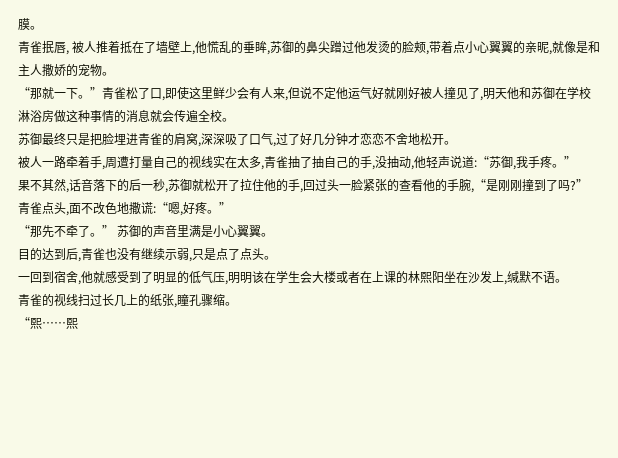膜。
青雀抿唇, 被人推着抵在了墙壁上,他慌乱的垂眸,苏御的鼻尖蹭过他发烫的脸颊,带着点小心翼翼的亲昵,就像是和主人撒娇的宠物。
“那就一下。”青雀松了口,即使这里鲜少会有人来,但说不定他运气好就刚好被人撞见了,明天他和苏御在学校淋浴房做这种事情的消息就会传遍全校。
苏御最终只是把脸埋进青雀的肩窝,深深吸了口气,过了好几分钟才恋恋不舍地松开。
被人一路牵着手,周遭打量自己的视线实在太多,青雀抽了抽自己的手,没抽动,他轻声说道:“苏御,我手疼。”
果不其然,话音落下的后一秒,苏御就松开了拉住他的手,回过头一脸紧张的查看他的手腕,“是刚刚撞到了吗?”
青雀点头,面不改色地撒谎:“嗯,好疼。”
“那先不牵了。” 苏御的声音里满是小心翼翼。
目的达到后,青雀也没有继续示弱,只是点了点头。
一回到宿舍,他就感受到了明显的低气压,明明该在学生会大楼或者在上课的林熙阳坐在沙发上,缄默不语。
青雀的视线扫过长几上的纸张,瞳孔骤缩。
“熙……熙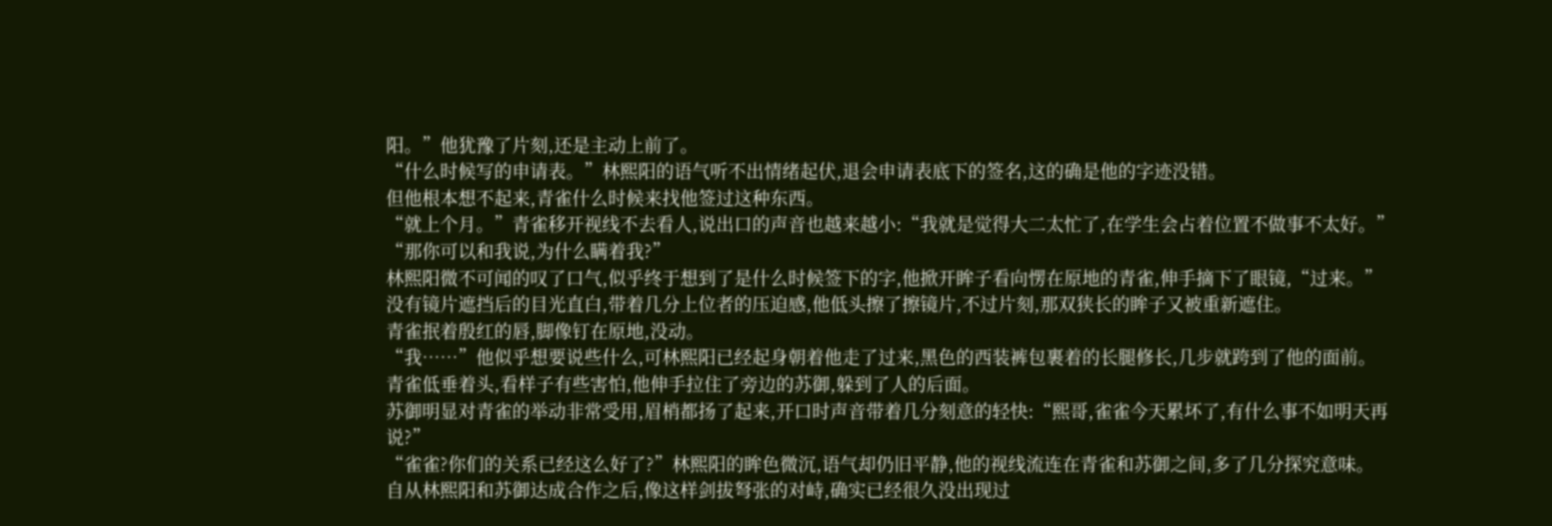阳。”他犹豫了片刻,还是主动上前了。
“什么时候写的申请表。”林熙阳的语气听不出情绪起伏,退会申请表底下的签名,这的确是他的字迹没错。
但他根本想不起来,青雀什么时候来找他签过这种东西。
“就上个月。”青雀移开视线不去看人,说出口的声音也越来越小:“我就是觉得大二太忙了,在学生会占着位置不做事不太好。”
“那你可以和我说,为什么瞒着我?”
林熙阳微不可闻的叹了口气,似乎终于想到了是什么时候签下的字,他掀开眸子看向愣在原地的青雀,伸手摘下了眼镜,“过来。”
没有镜片遮挡后的目光直白,带着几分上位者的压迫感,他低头擦了擦镜片,不过片刻,那双狭长的眸子又被重新遮住。
青雀抿着殷红的唇,脚像钉在原地,没动。
“我……”他似乎想要说些什么,可林熙阳已经起身朝着他走了过来,黑色的西装裤包裹着的长腿修长,几步就跨到了他的面前。
青雀低垂着头,看样子有些害怕,他伸手拉住了旁边的苏御,躲到了人的后面。
苏御明显对青雀的举动非常受用,眉梢都扬了起来,开口时声音带着几分刻意的轻快:“熙哥,雀雀今天累坏了,有什么事不如明天再说?”
“雀雀?你们的关系已经这么好了?”林熙阳的眸色微沉,语气却仍旧平静,他的视线流连在青雀和苏御之间,多了几分探究意味。
自从林熙阳和苏御达成合作之后,像这样剑拔弩张的对峙,确实已经很久没出现过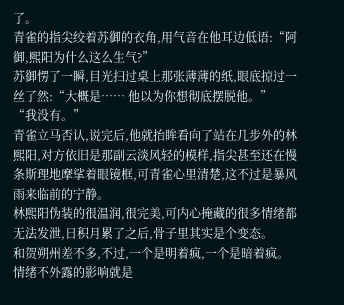了。
青雀的指尖绞着苏御的衣角,用气音在他耳边低语:“阿御,熙阳为什么这么生气?”
苏御愣了一瞬,目光扫过桌上那张薄薄的纸,眼底掠过一丝了然:“大概是…… 他以为你想彻底摆脱他。”
“我没有。”
青雀立马否认,说完后,他就抬眸看向了站在几步外的林熙阳,对方依旧是那副云淡风轻的模样,指尖甚至还在慢条斯理地摩挲着眼镜框,可青雀心里清楚,这不过是暴风雨来临前的宁静。
林熙阳伪装的很温润,很完美,可内心掩藏的很多情绪都无法发泄,日积月累了之后,骨子里其实是个变态。
和贺朔州差不多,不过,一个是明着疯,一个是暗着疯。
情绪不外露的影响就是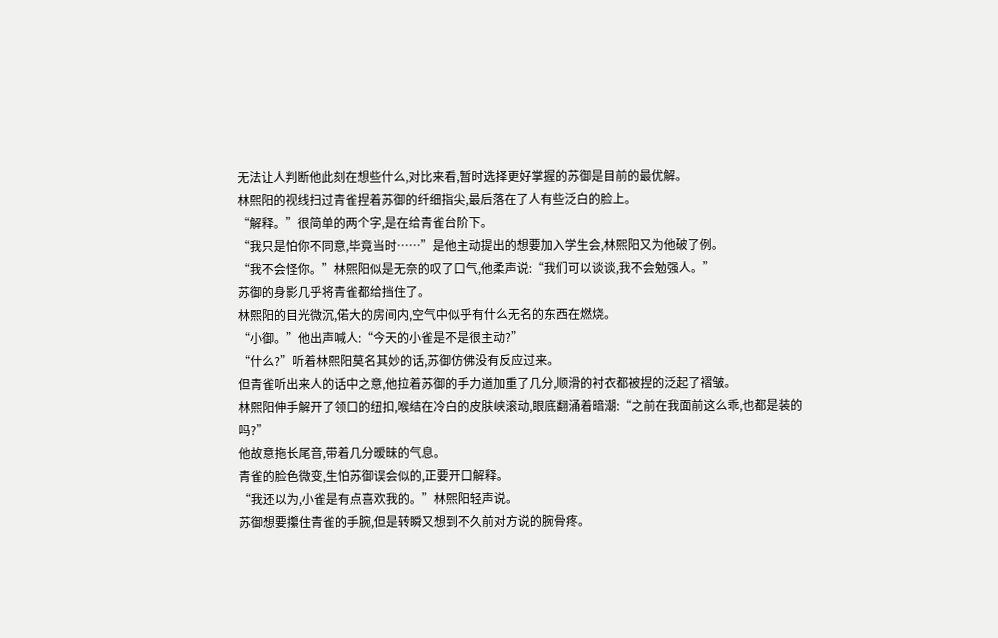无法让人判断他此刻在想些什么,对比来看,暂时选择更好掌握的苏御是目前的最优解。
林熙阳的视线扫过青雀捏着苏御的纤细指尖,最后落在了人有些泛白的脸上。
“解释。”很简单的两个字,是在给青雀台阶下。
“我只是怕你不同意,毕竟当时……”是他主动提出的想要加入学生会,林熙阳又为他破了例。
“我不会怪你。”林熙阳似是无奈的叹了口气,他柔声说:“我们可以谈谈,我不会勉强人。”
苏御的身影几乎将青雀都给挡住了。
林熙阳的目光微沉,偌大的房间内,空气中似乎有什么无名的东西在燃烧。
“小御。”他出声喊人:“今天的小雀是不是很主动?”
“什么?”听着林熙阳莫名其妙的话,苏御仿佛没有反应过来。
但青雀听出来人的话中之意,他拉着苏御的手力道加重了几分,顺滑的衬衣都被捏的泛起了褶皱。
林熙阳伸手解开了领口的纽扣,喉结在冷白的皮肤峡滚动,眼底翻涌着暗潮:“之前在我面前这么乖,也都是装的吗?”
他故意拖长尾音,带着几分暧昧的气息。
青雀的脸色微变,生怕苏御误会似的,正要开口解释。
“我还以为,小雀是有点喜欢我的。”林熙阳轻声说。
苏御想要攥住青雀的手腕,但是转瞬又想到不久前对方说的腕骨疼。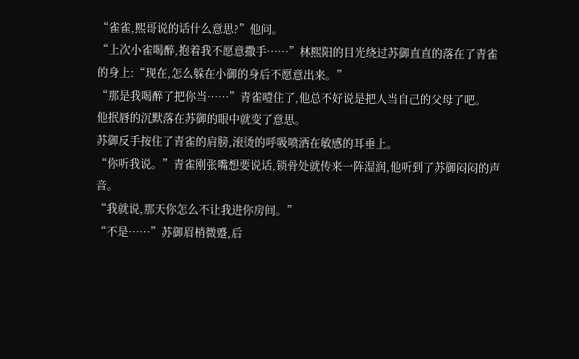“雀雀,熙哥说的话什么意思?”他问。
“上次小雀喝醉,抱着我不愿意撒手……”林熙阳的目光绕过苏御直直的落在了青雀的身上:“现在,怎么躲在小御的身后不愿意出来。”
“那是我喝醉了把你当……”青雀噎住了,他总不好说是把人当自己的父母了吧。
他抿唇的沉默落在苏御的眼中就变了意思。
苏御反手按住了青雀的肩膀,滚烫的呼吸喷洒在敏感的耳垂上。
“你听我说。”青雀刚张嘴想要说话,锁骨处就传来一阵湿润,他听到了苏御闷闷的声音。
“我就说,那天你怎么不让我进你房间。”
“不是……”苏御眉梢微蹙,后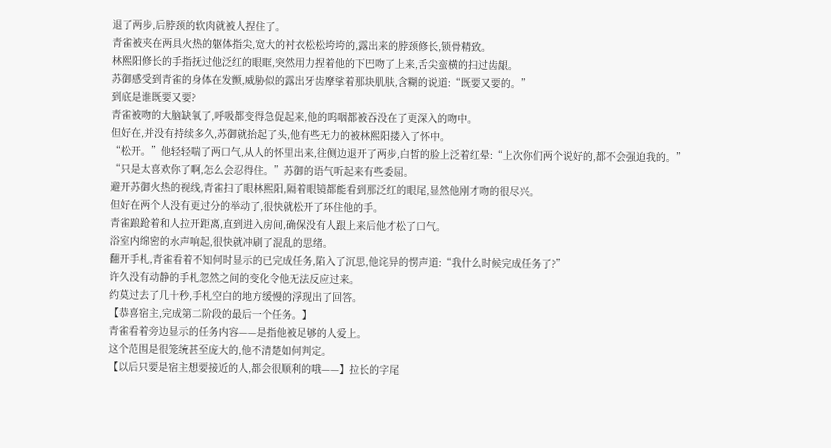退了两步,后脖颈的软肉就被人捏住了。
青雀被夹在两具火热的躯体指尖,宽大的衬衣松松垮垮的,露出来的脖颈修长,锁骨精致。
林熙阳修长的手指抚过他泛红的眼眶,突然用力捏着他的下巴吻了上来,舌尖蛮横的扫过齿龈。
苏御感受到青雀的身体在发颤,威胁似的露出牙齿摩挲着那块肌肤,含糊的说道:“既要又要的。”
到底是谁既要又要?
青雀被吻的大脑缺氧了,呼吸都变得急促起来,他的呜咽都被吞没在了更深入的吻中。
但好在,并没有持续多久,苏御就抬起了头,他有些无力的被林熙阳搂入了怀中。
“松开。”他轻轻喘了两口气,从人的怀里出来,往侧边退开了两步,白皙的脸上泛着红晕:“上次你们两个说好的,都不会强迫我的。”
“只是太喜欢你了啊,怎么会忍得住。”苏御的语气听起来有些委屈。
避开苏御火热的视线,青雀扫了眼林熙阳,隔着眼镜都能看到那泛红的眼尾,显然他刚才吻的很尽兴。
但好在两个人没有更过分的举动了,很快就松开了环住他的手。
青雀踉跄着和人拉开距离,直到进入房间,确保没有人跟上来后他才松了口气。
浴室内绵密的水声响起,很快就冲刷了混乱的思绪。
翻开手札,青雀看着不知何时显示的已完成任务,陷入了沉思,他诧异的愣声道:“我什么时候完成任务了?”
许久没有动静的手札忽然之间的变化令他无法反应过来。
约莫过去了几十秒,手札空白的地方缓慢的浮现出了回答。
【恭喜宿主,完成第二阶段的最后一个任务。】
青雀看着旁边显示的任务内容——是指他被足够的人爱上。
这个范围是很笼统甚至庞大的,他不清楚如何判定。
【以后只要是宿主想要接近的人,都会很顺利的哦——】拉长的字尾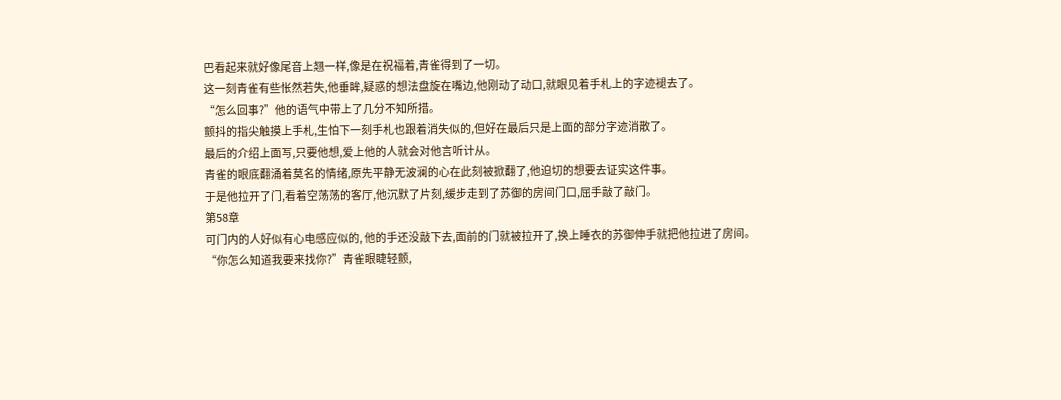巴看起来就好像尾音上翘一样,像是在祝福着,青雀得到了一切。
这一刻青雀有些怅然若失,他垂眸,疑惑的想法盘旋在嘴边,他刚动了动口,就眼见着手札上的字迹褪去了。
“怎么回事?”他的语气中带上了几分不知所措。
颤抖的指尖触摸上手札,生怕下一刻手札也跟着消失似的,但好在最后只是上面的部分字迹消散了。
最后的介绍上面写,只要他想,爱上他的人就会对他言听计从。
青雀的眼底翻涌着莫名的情绪,原先平静无波澜的心在此刻被掀翻了,他迫切的想要去证实这件事。
于是他拉开了门,看着空荡荡的客厅,他沉默了片刻,缓步走到了苏御的房间门口,屈手敲了敲门。
第58章
可门内的人好似有心电感应似的, 他的手还没敲下去,面前的门就被拉开了,换上睡衣的苏御伸手就把他拉进了房间。
“你怎么知道我要来找你?”青雀眼睫轻颤,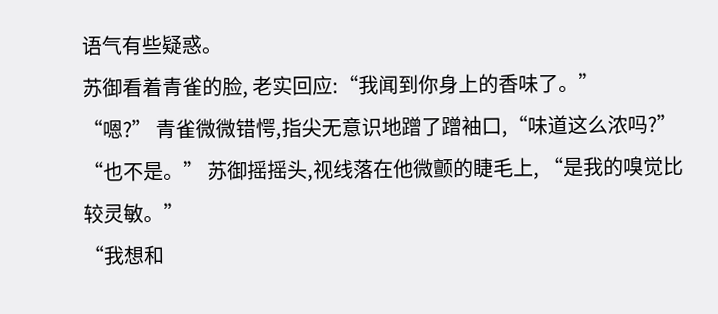语气有些疑惑。
苏御看着青雀的脸, 老实回应:“我闻到你身上的香味了。”
“嗯?” 青雀微微错愕,指尖无意识地蹭了蹭袖口,“味道这么浓吗?”
“也不是。” 苏御摇摇头,视线落在他微颤的睫毛上, “是我的嗅觉比较灵敏。”
“我想和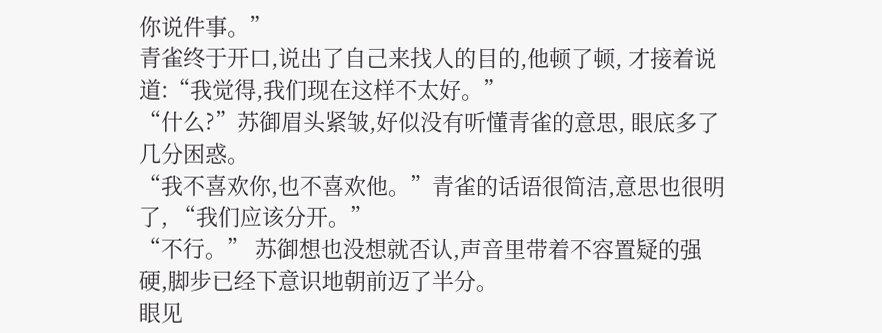你说件事。”
青雀终于开口,说出了自己来找人的目的,他顿了顿, 才接着说道:“我觉得,我们现在这样不太好。”
“什么?”苏御眉头紧皱,好似没有听懂青雀的意思, 眼底多了几分困惑。
“我不喜欢你,也不喜欢他。”青雀的话语很简洁,意思也很明了, “我们应该分开。”
“不行。” 苏御想也没想就否认,声音里带着不容置疑的强硬,脚步已经下意识地朝前迈了半分。
眼见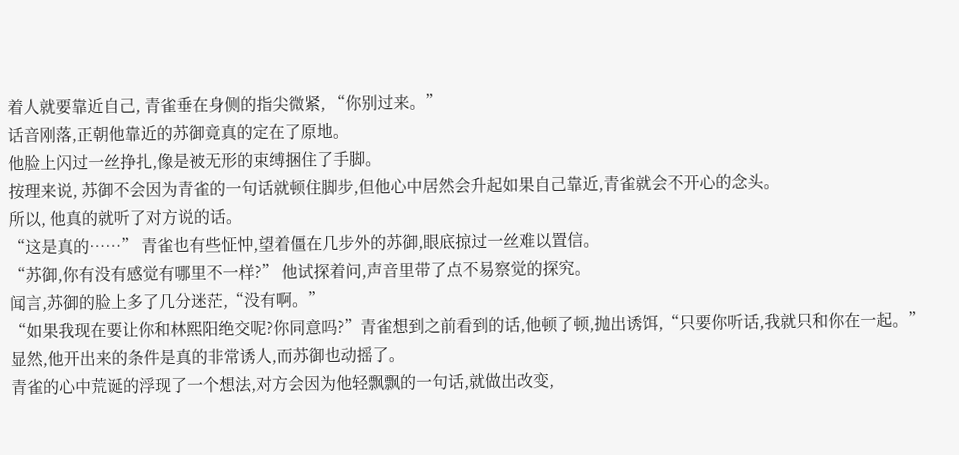着人就要靠近自己, 青雀垂在身侧的指尖微紧, “你别过来。”
话音刚落,正朝他靠近的苏御竟真的定在了原地。
他脸上闪过一丝挣扎,像是被无形的束缚捆住了手脚。
按理来说, 苏御不会因为青雀的一句话就顿住脚步,但他心中居然会升起如果自己靠近,青雀就会不开心的念头。
所以, 他真的就听了对方说的话。
“这是真的……” 青雀也有些怔忡,望着僵在几步外的苏御,眼底掠过一丝难以置信。
“苏御,你有没有感觉有哪里不一样?” 他试探着问,声音里带了点不易察觉的探究。
闻言,苏御的脸上多了几分迷茫,“没有啊。”
“如果我现在要让你和林熙阳绝交呢?你同意吗?”青雀想到之前看到的话,他顿了顿,抛出诱饵,“只要你听话,我就只和你在一起。”
显然,他开出来的条件是真的非常诱人,而苏御也动摇了。
青雀的心中荒诞的浮现了一个想法,对方会因为他轻飘飘的一句话,就做出改变,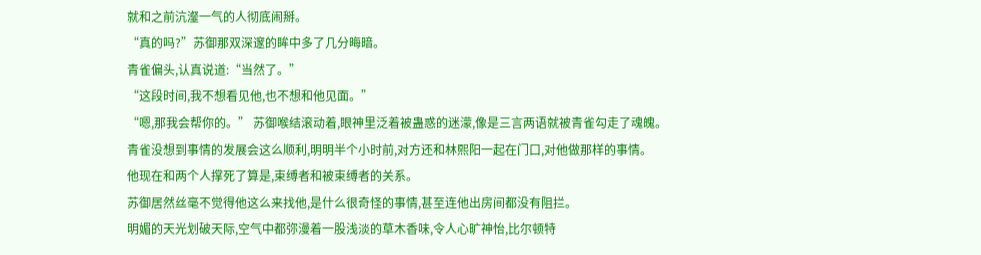就和之前沆瀣一气的人彻底闹掰。
“真的吗?”苏御那双深邃的眸中多了几分晦暗。
青雀偏头,认真说道:“当然了。”
“这段时间,我不想看见他,也不想和他见面。”
“嗯,那我会帮你的。” 苏御喉结滚动着,眼神里泛着被蛊惑的迷濛,像是三言两语就被青雀勾走了魂魄。
青雀没想到事情的发展会这么顺利,明明半个小时前,对方还和林熙阳一起在门口,对他做那样的事情。
他现在和两个人撑死了算是,束缚者和被束缚者的关系。
苏御居然丝毫不觉得他这么来找他,是什么很奇怪的事情,甚至连他出房间都没有阻拦。
明媚的天光划破天际,空气中都弥漫着一股浅淡的草木香味,令人心旷神怡,比尔顿特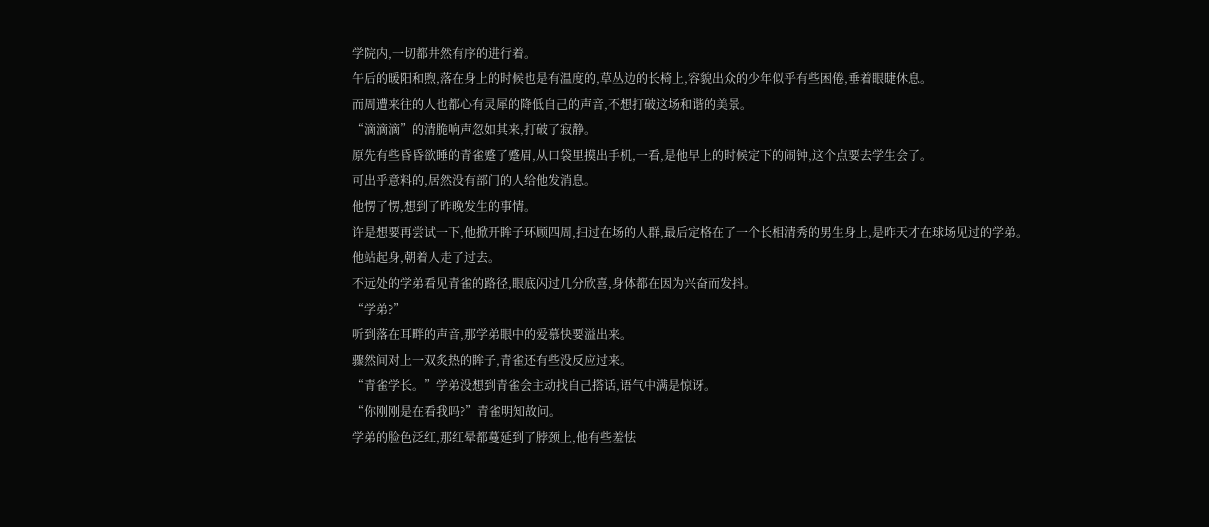学院内,一切都井然有序的进行着。
午后的暖阳和煦,落在身上的时候也是有温度的,草丛边的长椅上,容貌出众的少年似乎有些困倦,垂着眼睫休息。
而周遭来往的人也都心有灵犀的降低自己的声音,不想打破这场和谐的美景。
“滴滴滴”的清脆响声忽如其来,打破了寂静。
原先有些昏昏欲睡的青雀蹙了蹙眉,从口袋里摸出手机,一看,是他早上的时候定下的闹钟,这个点要去学生会了。
可出乎意料的,居然没有部门的人给他发消息。
他愣了愣,想到了昨晚发生的事情。
许是想要再尝试一下,他掀开眸子环顾四周,扫过在场的人群,最后定格在了一个长相清秀的男生身上,是昨天才在球场见过的学弟。
他站起身,朝着人走了过去。
不远处的学弟看见青雀的路径,眼底闪过几分欣喜,身体都在因为兴奋而发抖。
“学弟?”
听到落在耳畔的声音,那学弟眼中的爱慕快要溢出来。
骤然间对上一双炙热的眸子,青雀还有些没反应过来。
“青雀学长。”学弟没想到青雀会主动找自己搭话,语气中满是惊讶。
“你刚刚是在看我吗?”青雀明知故问。
学弟的脸色泛红,那红晕都蔓延到了脖颈上,他有些羞怯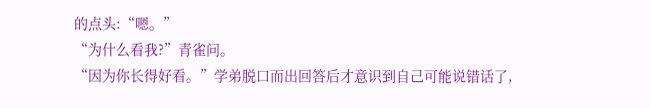的点头:“嗯。”
“为什么看我?”青雀问。
“因为你长得好看。”学弟脱口而出回答后才意识到自己可能说错话了,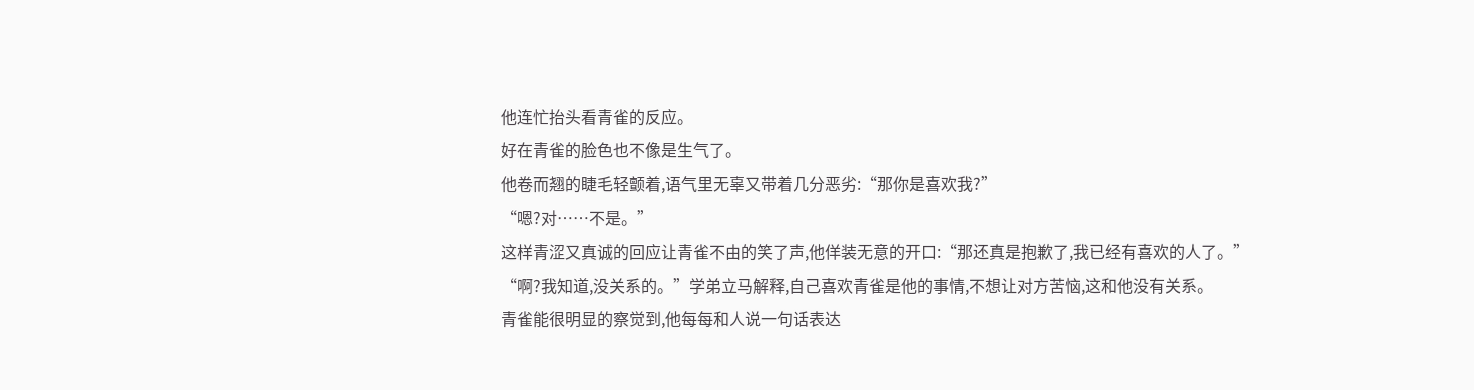他连忙抬头看青雀的反应。
好在青雀的脸色也不像是生气了。
他卷而翘的睫毛轻颤着,语气里无辜又带着几分恶劣:“那你是喜欢我?”
“嗯?对……不是。”
这样青涩又真诚的回应让青雀不由的笑了声,他佯装无意的开口:“那还真是抱歉了,我已经有喜欢的人了。”
“啊?我知道,没关系的。”学弟立马解释,自己喜欢青雀是他的事情,不想让对方苦恼,这和他没有关系。
青雀能很明显的察觉到,他每每和人说一句话表达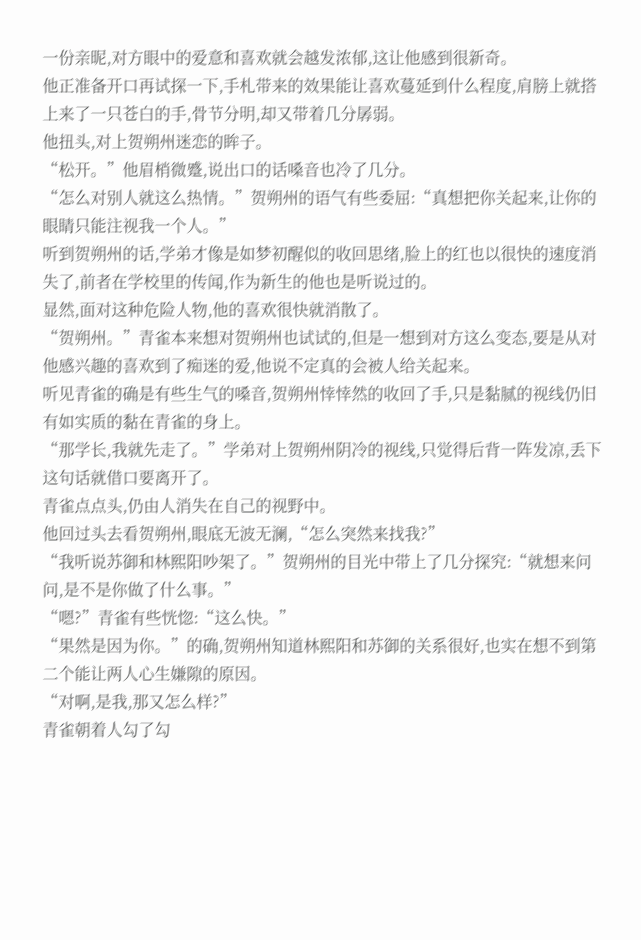一份亲昵,对方眼中的爱意和喜欢就会越发浓郁,这让他感到很新奇。
他正准备开口再试探一下,手札带来的效果能让喜欢蔓延到什么程度,肩膀上就搭上来了一只苍白的手,骨节分明,却又带着几分孱弱。
他扭头,对上贺朔州迷恋的眸子。
“松开。”他眉梢微蹙,说出口的话嗓音也冷了几分。
“怎么对别人就这么热情。”贺朔州的语气有些委屈:“真想把你关起来,让你的眼睛只能注视我一个人。”
听到贺朔州的话,学弟才像是如梦初醒似的收回思绪,脸上的红也以很快的速度消失了,前者在学校里的传闻,作为新生的他也是听说过的。
显然,面对这种危险人物,他的喜欢很快就消散了。
“贺朔州。”青雀本来想对贺朔州也试试的,但是一想到对方这么变态,要是从对他感兴趣的喜欢到了痴迷的爱,他说不定真的会被人给关起来。
听见青雀的确是有些生气的嗓音,贺朔州悻悻然的收回了手,只是黏腻的视线仍旧有如实质的黏在青雀的身上。
“那学长,我就先走了。”学弟对上贺朔州阴冷的视线,只觉得后背一阵发凉,丢下这句话就借口要离开了。
青雀点点头,仍由人消失在自己的视野中。
他回过头去看贺朔州,眼底无波无澜,“怎么突然来找我?”
“我听说苏御和林熙阳吵架了。”贺朔州的目光中带上了几分探究:“就想来问问,是不是你做了什么事。”
“嗯?”青雀有些恍惚:“这么快。”
“果然是因为你。”的确,贺朔州知道林熙阳和苏御的关系很好,也实在想不到第二个能让两人心生嫌隙的原因。
“对啊,是我,那又怎么样?”
青雀朝着人勾了勾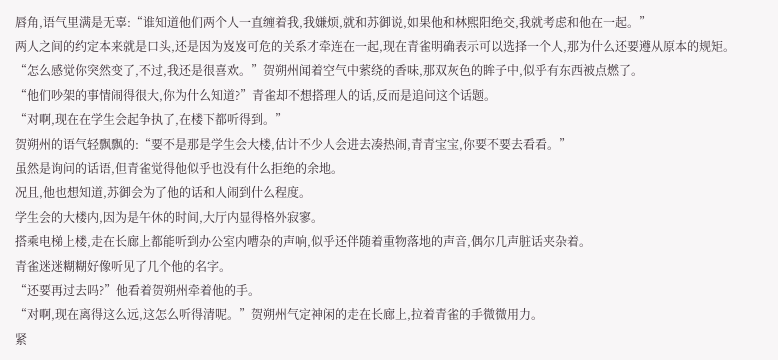唇角,语气里满是无辜:“谁知道他们两个人一直缠着我,我嫌烦,就和苏御说,如果他和林熙阳绝交,我就考虑和他在一起。”
两人之间的约定本来就是口头,还是因为岌岌可危的关系才牵连在一起,现在青雀明确表示可以选择一个人,那为什么还要遵从原本的规矩。
“怎么感觉你突然变了,不过,我还是很喜欢。”贺朔州闻着空气中萦绕的香味,那双灰色的眸子中,似乎有东西被点燃了。
“他们吵架的事情闹得很大,你为什么知道?”青雀却不想搭理人的话,反而是追问这个话题。
“对啊,现在在学生会起争执了,在楼下都听得到。”
贺朔州的语气轻飘飘的:“要不是那是学生会大楼,估计不少人会进去凑热闹,青青宝宝,你要不要去看看。”
虽然是询问的话语,但青雀觉得他似乎也没有什么拒绝的余地。
况且,他也想知道,苏御会为了他的话和人闹到什么程度。
学生会的大楼内,因为是午休的时间,大厅内显得格外寂寥。
搭乘电梯上楼,走在长廊上都能听到办公室内嘈杂的声响,似乎还伴随着重物落地的声音,偶尔几声脏话夹杂着。
青雀迷迷糊糊好像听见了几个他的名字。
“还要再过去吗?”他看着贺朔州牵着他的手。
“对啊,现在离得这么远,这怎么听得清呢。”贺朔州气定神闲的走在长廊上,拉着青雀的手微微用力。
紧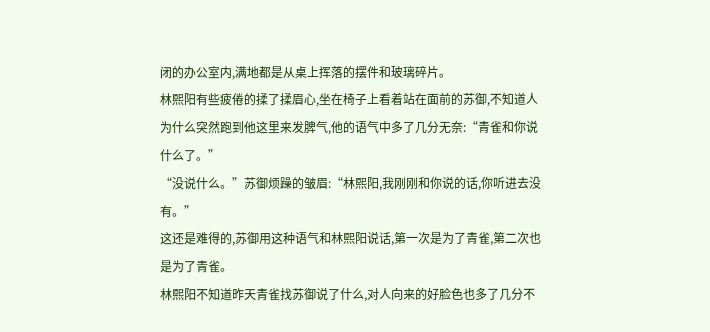闭的办公室内,满地都是从桌上挥落的摆件和玻璃碎片。
林熙阳有些疲倦的揉了揉眉心,坐在椅子上看着站在面前的苏御,不知道人为什么突然跑到他这里来发脾气,他的语气中多了几分无奈:“青雀和你说什么了。”
“没说什么。”苏御烦躁的皱眉:“林熙阳,我刚刚和你说的话,你听进去没有。”
这还是难得的,苏御用这种语气和林熙阳说话,第一次是为了青雀,第二次也是为了青雀。
林熙阳不知道昨天青雀找苏御说了什么,对人向来的好脸色也多了几分不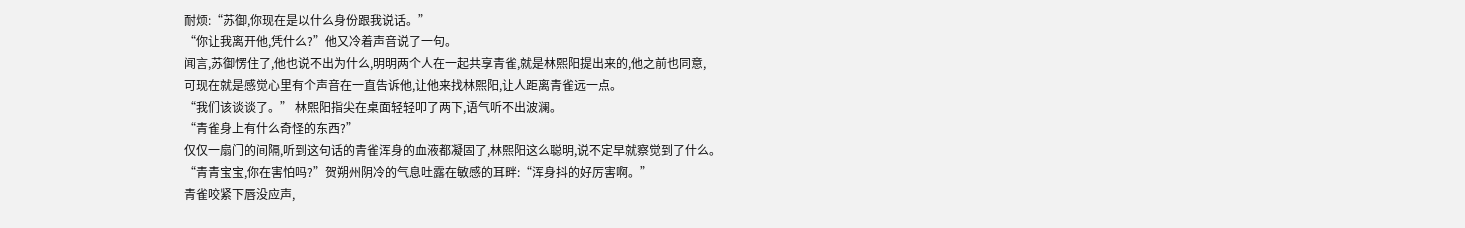耐烦:“苏御,你现在是以什么身份跟我说话。”
“你让我离开他,凭什么?”他又冷着声音说了一句。
闻言,苏御愣住了,他也说不出为什么,明明两个人在一起共享青雀,就是林熙阳提出来的,他之前也同意,
可现在就是感觉心里有个声音在一直告诉他,让他来找林熙阳,让人距离青雀远一点。
“我们该谈谈了。” 林熙阳指尖在桌面轻轻叩了两下,语气听不出波澜。
“青雀身上有什么奇怪的东西?”
仅仅一扇门的间隔,听到这句话的青雀浑身的血液都凝固了,林熙阳这么聪明,说不定早就察觉到了什么。
“青青宝宝,你在害怕吗?”贺朔州阴冷的气息吐露在敏感的耳畔:“浑身抖的好厉害啊。”
青雀咬紧下唇没应声,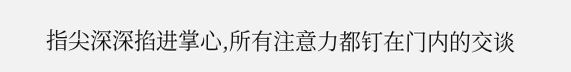指尖深深掐进掌心,所有注意力都钉在门内的交谈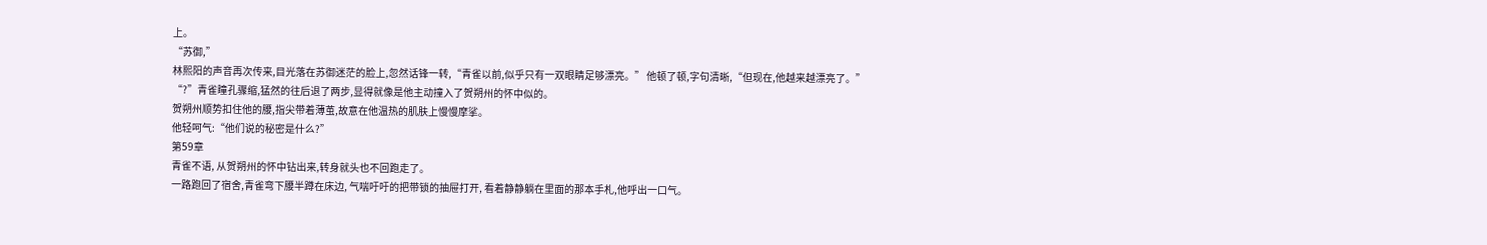上。
“苏御,”
林熙阳的声音再次传来,目光落在苏御迷茫的脸上,忽然话锋一转,“青雀以前,似乎只有一双眼睛足够漂亮。” 他顿了顿,字句清晰,“但现在,他越来越漂亮了。”
“?”青雀瞳孔骤缩,猛然的往后退了两步,显得就像是他主动撞入了贺朔州的怀中似的。
贺朔州顺势扣住他的腰,指尖带着薄茧,故意在他温热的肌肤上慢慢摩挲。
他轻呵气:“他们说的秘密是什么?”
第59章
青雀不语, 从贺朔州的怀中钻出来,转身就头也不回跑走了。
一路跑回了宿舍,青雀弯下腰半蹲在床边, 气喘吁吁的把带锁的抽屉打开, 看着静静躺在里面的那本手札,他呼出一口气。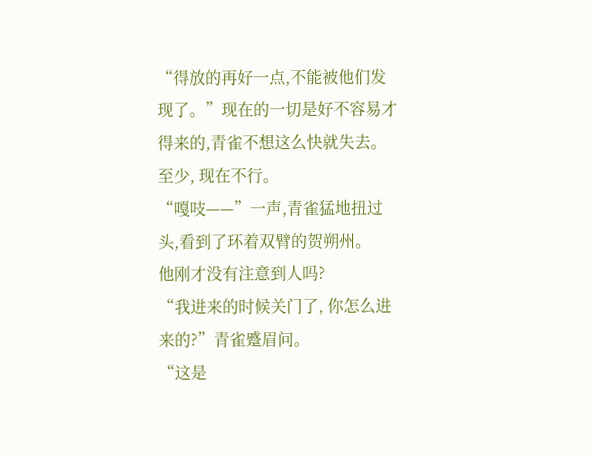“得放的再好一点,不能被他们发现了。”现在的一切是好不容易才得来的,青雀不想这么快就失去。
至少, 现在不行。
“嘎吱——”一声,青雀猛地扭过头,看到了环着双臂的贺朔州。
他刚才没有注意到人吗?
“我进来的时候关门了, 你怎么进来的?”青雀蹙眉问。
“这是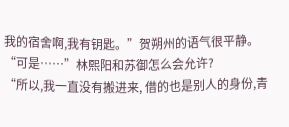我的宿舍啊,我有钥匙。”贺朔州的语气很平静。
“可是……”林熙阳和苏御怎么会允许?
“所以,我一直没有搬进来, 借的也是别人的身份,青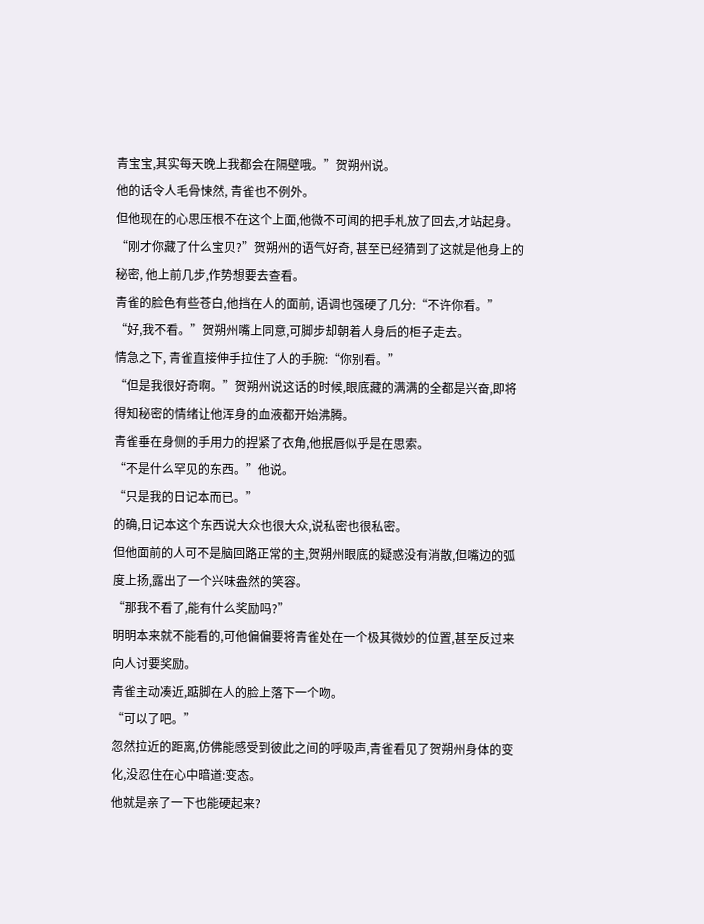青宝宝,其实每天晚上我都会在隔壁哦。”贺朔州说。
他的话令人毛骨悚然, 青雀也不例外。
但他现在的心思压根不在这个上面,他微不可闻的把手札放了回去,才站起身。
“刚才你藏了什么宝贝?”贺朔州的语气好奇, 甚至已经猜到了这就是他身上的秘密, 他上前几步,作势想要去查看。
青雀的脸色有些苍白,他挡在人的面前, 语调也强硬了几分:“不许你看。”
“好,我不看。”贺朔州嘴上同意,可脚步却朝着人身后的柜子走去。
情急之下, 青雀直接伸手拉住了人的手腕:“你别看。”
“但是我很好奇啊。”贺朔州说这话的时候,眼底藏的满满的全都是兴奋,即将得知秘密的情绪让他浑身的血液都开始沸腾。
青雀垂在身侧的手用力的捏紧了衣角,他抿唇似乎是在思索。
“不是什么罕见的东西。”他说。
“只是我的日记本而已。”
的确,日记本这个东西说大众也很大众,说私密也很私密。
但他面前的人可不是脑回路正常的主,贺朔州眼底的疑惑没有消散,但嘴边的弧度上扬,露出了一个兴味盎然的笑容。
“那我不看了,能有什么奖励吗?”
明明本来就不能看的,可他偏偏要将青雀处在一个极其微妙的位置,甚至反过来向人讨要奖励。
青雀主动凑近,踮脚在人的脸上落下一个吻。
“可以了吧。”
忽然拉近的距离,仿佛能感受到彼此之间的呼吸声,青雀看见了贺朔州身体的变化,没忍住在心中暗道:变态。
他就是亲了一下也能硬起来?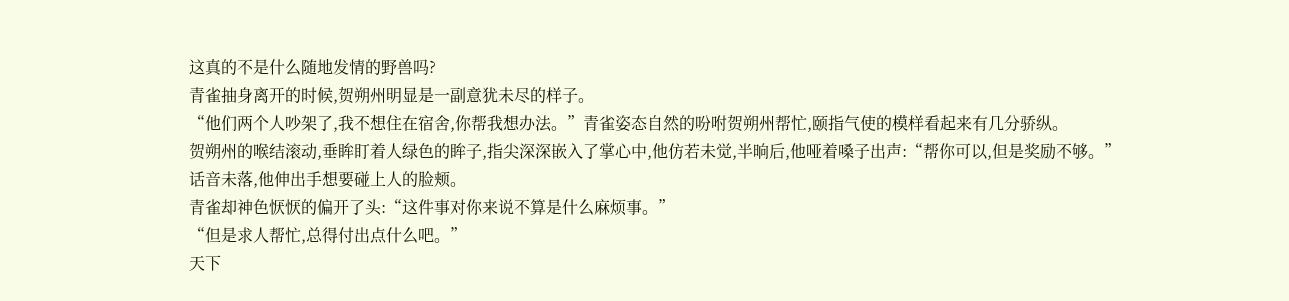这真的不是什么随地发情的野兽吗?
青雀抽身离开的时候,贺朔州明显是一副意犹未尽的样子。
“他们两个人吵架了,我不想住在宿舍,你帮我想办法。”青雀姿态自然的吩咐贺朔州帮忙,颐指气使的模样看起来有几分骄纵。
贺朔州的喉结滚动,垂眸盯着人绿色的眸子,指尖深深嵌入了掌心中,他仿若未觉,半晌后,他哑着嗓子出声:“帮你可以,但是奖励不够。”
话音未落,他伸出手想要碰上人的脸颊。
青雀却神色恹恹的偏开了头:“这件事对你来说不算是什么麻烦事。”
“但是求人帮忙,总得付出点什么吧。”
天下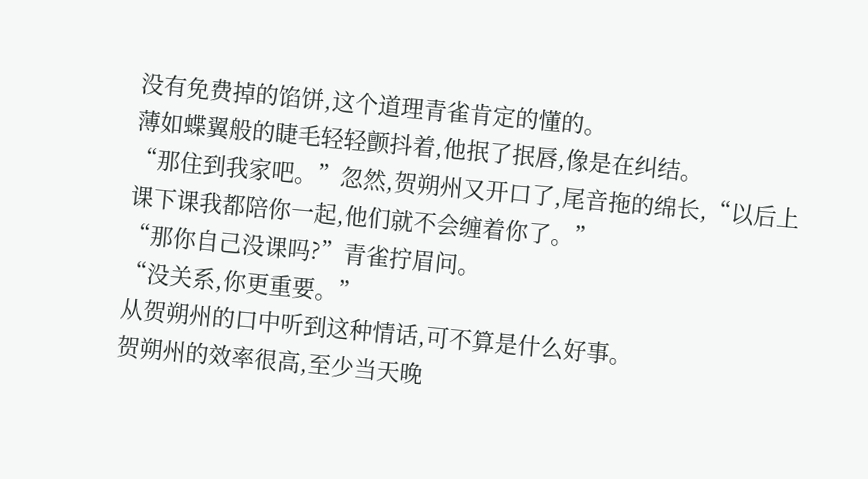没有免费掉的馅饼,这个道理青雀肯定的懂的。
薄如蝶翼般的睫毛轻轻颤抖着,他抿了抿唇,像是在纠结。
“那住到我家吧。”忽然,贺朔州又开口了,尾音拖的绵长,“以后上课下课我都陪你一起,他们就不会缠着你了。”
“那你自己没课吗?”青雀拧眉问。
“没关系,你更重要。”
从贺朔州的口中听到这种情话,可不算是什么好事。
贺朔州的效率很高,至少当天晚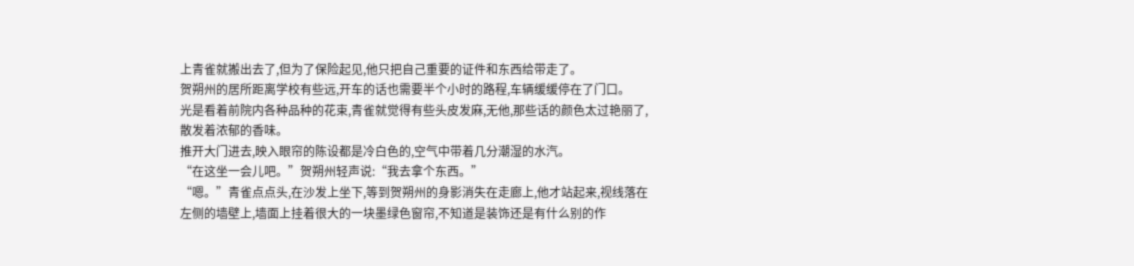上青雀就搬出去了,但为了保险起见,他只把自己重要的证件和东西给带走了。
贺朔州的居所距离学校有些远,开车的话也需要半个小时的路程,车辆缓缓停在了门口。
光是看着前院内各种品种的花束,青雀就觉得有些头皮发麻,无他,那些话的颜色太过艳丽了,散发着浓郁的香味。
推开大门进去,映入眼帘的陈设都是冷白色的,空气中带着几分潮湿的水汽。
“在这坐一会儿吧。”贺朔州轻声说:“我去拿个东西。”
“嗯。”青雀点点头,在沙发上坐下,等到贺朔州的身影消失在走廊上,他才站起来,视线落在左侧的墙壁上,墙面上挂着很大的一块墨绿色窗帘,不知道是装饰还是有什么别的作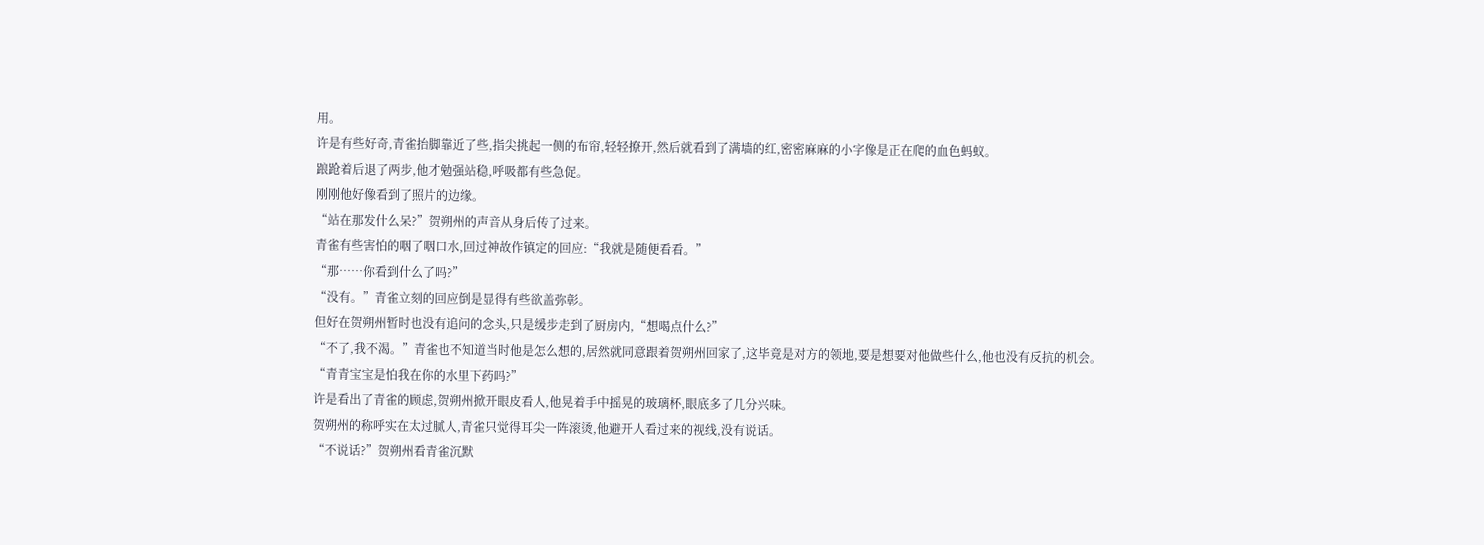用。
许是有些好奇,青雀抬脚靠近了些,指尖挑起一侧的布帘,轻轻撩开,然后就看到了满墙的红,密密麻麻的小字像是正在爬的血色蚂蚁。
踉跄着后退了两步,他才勉强站稳,呼吸都有些急促。
刚刚他好像看到了照片的边缘。
“站在那发什么呆?”贺朔州的声音从身后传了过来。
青雀有些害怕的咽了咽口水,回过神故作镇定的回应:“我就是随便看看。”
“那……你看到什么了吗?”
“没有。”青雀立刻的回应倒是显得有些欲盖弥彰。
但好在贺朔州暂时也没有追问的念头,只是缓步走到了厨房内,“想喝点什么?”
“不了,我不渴。”青雀也不知道当时他是怎么想的,居然就同意跟着贺朔州回家了,这毕竟是对方的领地,要是想要对他做些什么,他也没有反抗的机会。
“青青宝宝是怕我在你的水里下药吗?”
许是看出了青雀的顾虑,贺朔州掀开眼皮看人,他晃着手中摇晃的玻璃杯,眼底多了几分兴味。
贺朔州的称呼实在太过腻人,青雀只觉得耳尖一阵滚烫,他避开人看过来的视线,没有说话。
“不说话?”贺朔州看青雀沉默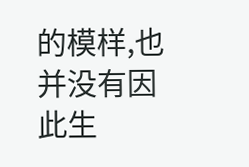的模样,也并没有因此生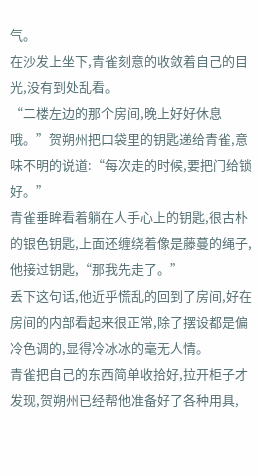气。
在沙发上坐下,青雀刻意的收敛着自己的目光,没有到处乱看。
“二楼左边的那个房间,晚上好好休息哦。”贺朔州把口袋里的钥匙递给青雀,意味不明的说道:“每次走的时候,要把门给锁好。”
青雀垂眸看着躺在人手心上的钥匙,很古朴的银色钥匙,上面还缠绕着像是藤蔓的绳子,他接过钥匙,“那我先走了。”
丢下这句话,他近乎慌乱的回到了房间,好在房间的内部看起来很正常,除了摆设都是偏冷色调的,显得冷冰冰的毫无人情。
青雀把自己的东西简单收拾好,拉开柜子才发现,贺朔州已经帮他准备好了各种用具,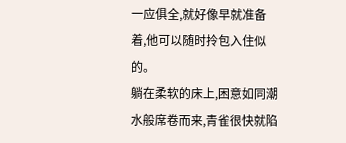一应俱全,就好像早就准备着,他可以随时拎包入住似的。
躺在柔软的床上,困意如同潮水般席卷而来,青雀很快就陷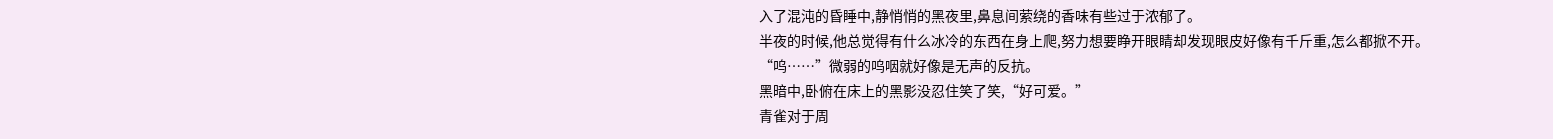入了混沌的昏睡中,静悄悄的黑夜里,鼻息间萦绕的香味有些过于浓郁了。
半夜的时候,他总觉得有什么冰冷的东西在身上爬,努力想要睁开眼睛却发现眼皮好像有千斤重,怎么都掀不开。
“呜……”微弱的呜咽就好像是无声的反抗。
黑暗中,卧俯在床上的黑影没忍住笑了笑,“好可爱。”
青雀对于周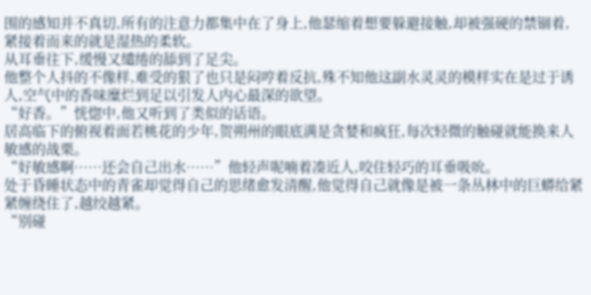围的感知并不真切,所有的注意力都集中在了身上,他瑟缩着想要躲避接触,却被强硬的禁锢着,紧接着而来的就是湿热的柔软。
从耳垂往下,缓慢又缱绻的舔到了足尖。
他整个人抖的不像样,难受的狠了也只是闷哼着反抗,殊不知他这副水灵灵的模样实在是过于诱人,空气中的香味糜烂到足以引发人内心最深的欲望。
“好香。”恍惚中,他又听到了类似的话语。
居高临下的俯视着面若桃花的少年,贺朔州的眼底满是贪婪和疯狂,每次轻微的触碰就能换来人敏感的战栗。
“好敏感啊……还会自己出水……”他轻声呢喃着凑近人,咬住轻巧的耳垂吸吮。
处于昏睡状态中的青雀却觉得自己的思绪愈发清醒,他觉得自己就像是被一条丛林中的巨蟒给紧紧缠绕住了,越绞越紧。
“别碰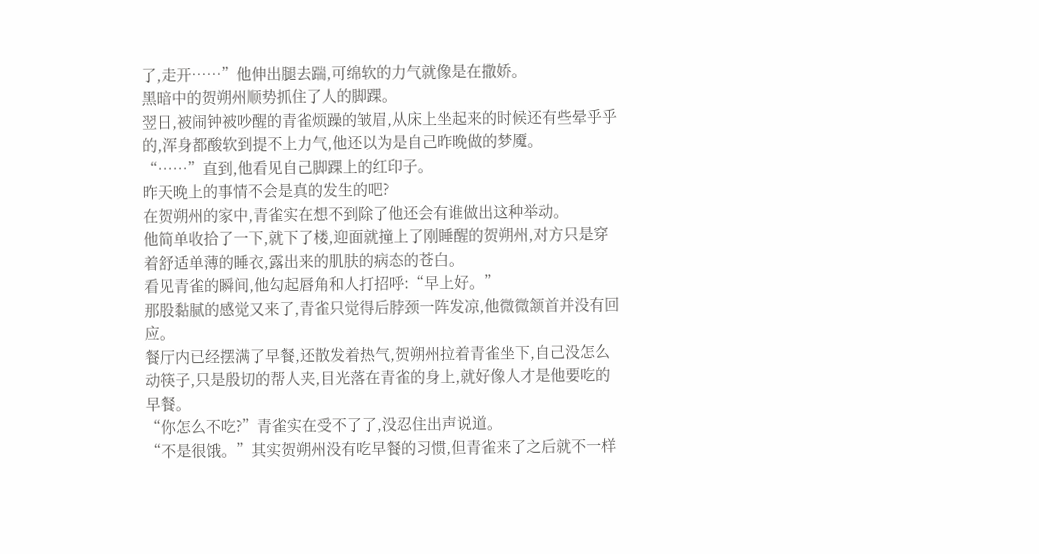了,走开……”他伸出腿去踹,可绵软的力气就像是在撒娇。
黑暗中的贺朔州顺势抓住了人的脚踝。
翌日,被闹钟被吵醒的青雀烦躁的皱眉,从床上坐起来的时候还有些晕乎乎的,浑身都酸软到提不上力气,他还以为是自己昨晚做的梦魇。
“……”直到,他看见自己脚踝上的红印子。
昨天晚上的事情不会是真的发生的吧?
在贺朔州的家中,青雀实在想不到除了他还会有谁做出这种举动。
他简单收拾了一下,就下了楼,迎面就撞上了刚睡醒的贺朔州,对方只是穿着舒适单薄的睡衣,露出来的肌肤的病态的苍白。
看见青雀的瞬间,他勾起唇角和人打招呼:“早上好。”
那股黏腻的感觉又来了,青雀只觉得后脖颈一阵发凉,他微微颔首并没有回应。
餐厅内已经摆满了早餐,还散发着热气,贺朔州拉着青雀坐下,自己没怎么动筷子,只是殷切的帮人夹,目光落在青雀的身上,就好像人才是他要吃的早餐。
“你怎么不吃?”青雀实在受不了了,没忍住出声说道。
“不是很饿。”其实贺朔州没有吃早餐的习惯,但青雀来了之后就不一样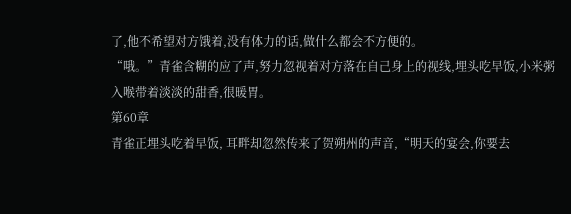了,他不希望对方饿着,没有体力的话,做什么都会不方便的。
“哦。”青雀含糊的应了声,努力忽视着对方落在自己身上的视线,埋头吃早饭,小米粥入喉带着淡淡的甜香,很暖胃。
第60章
青雀正埋头吃着早饭, 耳畔却忽然传来了贺朔州的声音,“明天的宴会,你要去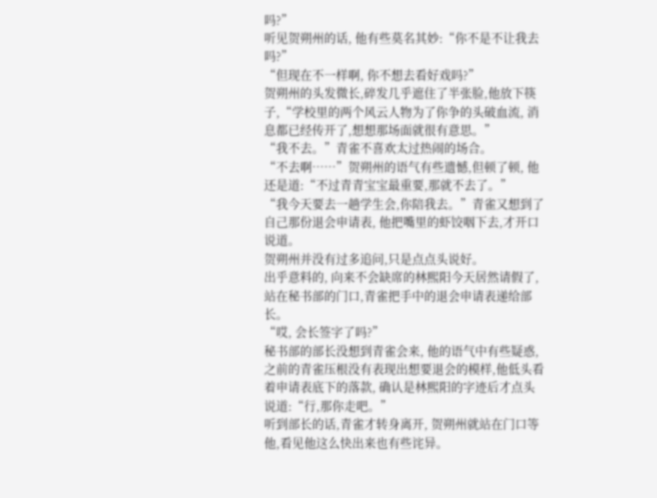吗?”
听见贺朔州的话, 他有些莫名其妙:“你不是不让我去吗?”
“但现在不一样啊, 你不想去看好戏吗?”
贺朔州的头发微长,碎发几乎遮住了半张脸,他放下筷子,“学校里的两个风云人物为了你争的头破血流, 消息都已经传开了,想想那场面就很有意思。”
“我不去。”青雀不喜欢太过热闹的场合。
“不去啊……”贺朔州的语气有些遗憾,但顿了顿, 他还是道:“不过青青宝宝最重要,那就不去了。”
“我今天要去一趟学生会,你陪我去。”青雀又想到了自己那份退会申请表, 他把嘴里的虾饺咽下去,才开口说道。
贺朔州并没有过多追问,只是点点头说好。
出乎意料的, 向来不会缺席的林熙阳今天居然请假了,站在秘书部的门口,青雀把手中的退会申请表递给部长。
“哎, 会长签字了吗?”
秘书部的部长没想到青雀会来, 他的语气中有些疑惑,之前的青雀压根没有表现出想要退会的模样,他低头看着申请表底下的落款, 确认是林熙阳的字迹后才点头说道:“行,那你走吧。”
听到部长的话,青雀才转身离开, 贺朔州就站在门口等他,看见他这么快出来也有些诧异。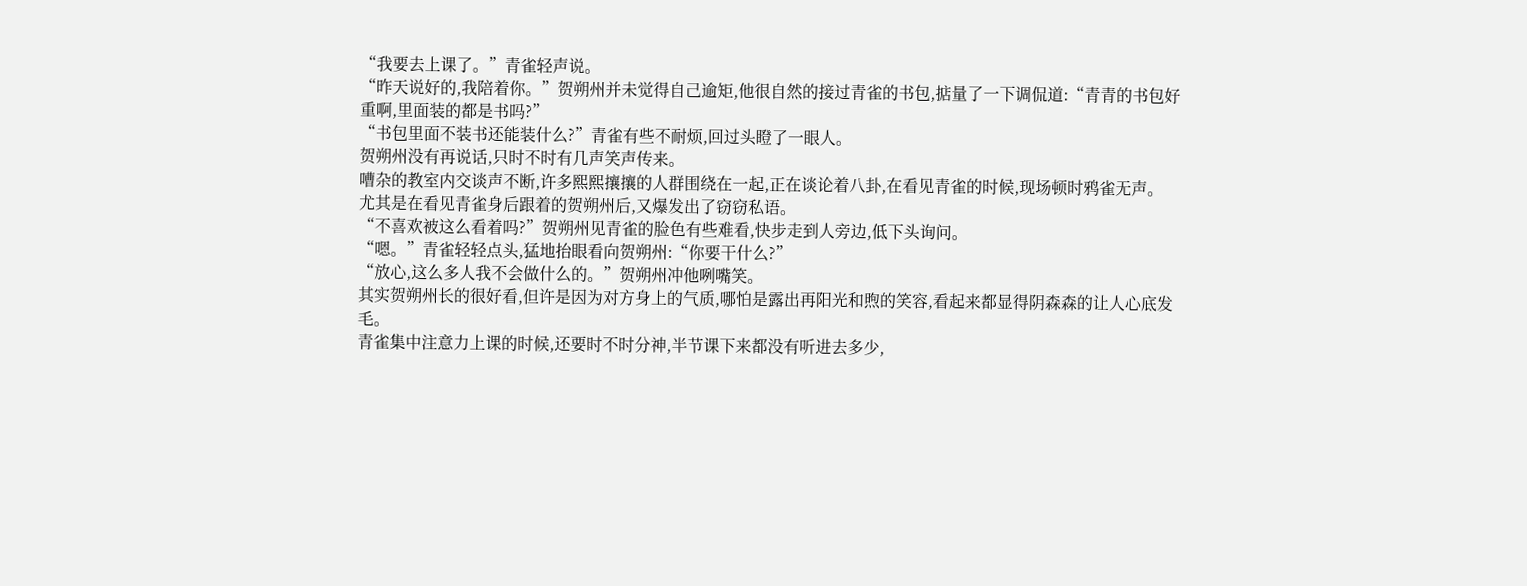“我要去上课了。”青雀轻声说。
“昨天说好的,我陪着你。”贺朔州并未觉得自己逾矩,他很自然的接过青雀的书包,掂量了一下调侃道:“青青的书包好重啊,里面装的都是书吗?”
“书包里面不装书还能装什么?”青雀有些不耐烦,回过头瞪了一眼人。
贺朔州没有再说话,只时不时有几声笑声传来。
嘈杂的教室内交谈声不断,许多熙熙攘攘的人群围绕在一起,正在谈论着八卦,在看见青雀的时候,现场顿时鸦雀无声。
尤其是在看见青雀身后跟着的贺朔州后,又爆发出了窃窃私语。
“不喜欢被这么看着吗?”贺朔州见青雀的脸色有些难看,快步走到人旁边,低下头询问。
“嗯。”青雀轻轻点头,猛地抬眼看向贺朔州:“你要干什么?”
“放心,这么多人我不会做什么的。”贺朔州冲他咧嘴笑。
其实贺朔州长的很好看,但许是因为对方身上的气质,哪怕是露出再阳光和煦的笑容,看起来都显得阴森森的让人心底发毛。
青雀集中注意力上课的时候,还要时不时分神,半节课下来都没有听进去多少,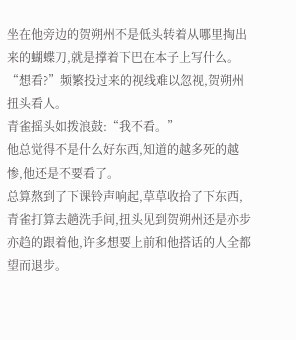坐在他旁边的贺朔州不是低头转着从哪里掏出来的蝴蝶刀,就是撑着下巴在本子上写什么。
“想看?”频繁投过来的视线难以忽视,贺朔州扭头看人。
青雀摇头如拨浪鼓:“我不看。”
他总觉得不是什么好东西,知道的越多死的越惨,他还是不要看了。
总算熬到了下课铃声响起,草草收拾了下东西,青雀打算去趟洗手间,扭头见到贺朔州还是亦步亦趋的跟着他,许多想要上前和他搭话的人全都望而退步。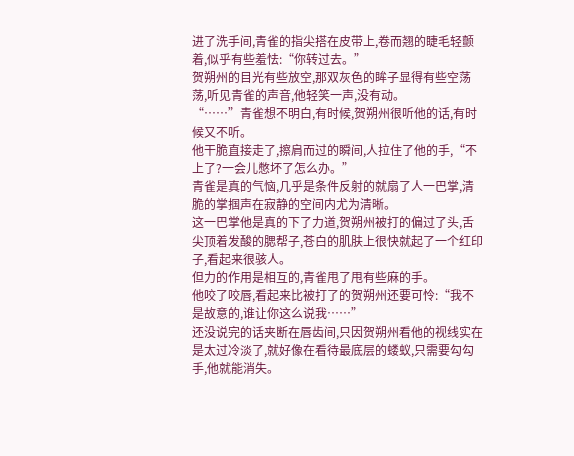进了洗手间,青雀的指尖搭在皮带上,卷而翘的睫毛轻颤着,似乎有些羞怯:“你转过去。”
贺朔州的目光有些放空,那双灰色的眸子显得有些空荡荡,听见青雀的声音,他轻笑一声,没有动。
“……”青雀想不明白,有时候,贺朔州很听他的话,有时候又不听。
他干脆直接走了,擦肩而过的瞬间,人拉住了他的手,“不上了?一会儿憋坏了怎么办。”
青雀是真的气恼,几乎是条件反射的就扇了人一巴掌,清脆的掌掴声在寂静的空间内尤为清晰。
这一巴掌他是真的下了力道,贺朔州被打的偏过了头,舌尖顶着发酸的腮帮子,苍白的肌肤上很快就起了一个红印子,看起来很骇人。
但力的作用是相互的,青雀甩了甩有些麻的手。
他咬了咬唇,看起来比被打了的贺朔州还要可怜:“我不是故意的,谁让你这么说我……”
还没说完的话夹断在唇齿间,只因贺朔州看他的视线实在是太过冷淡了,就好像在看待最底层的蝼蚁,只需要勾勾手,他就能消失。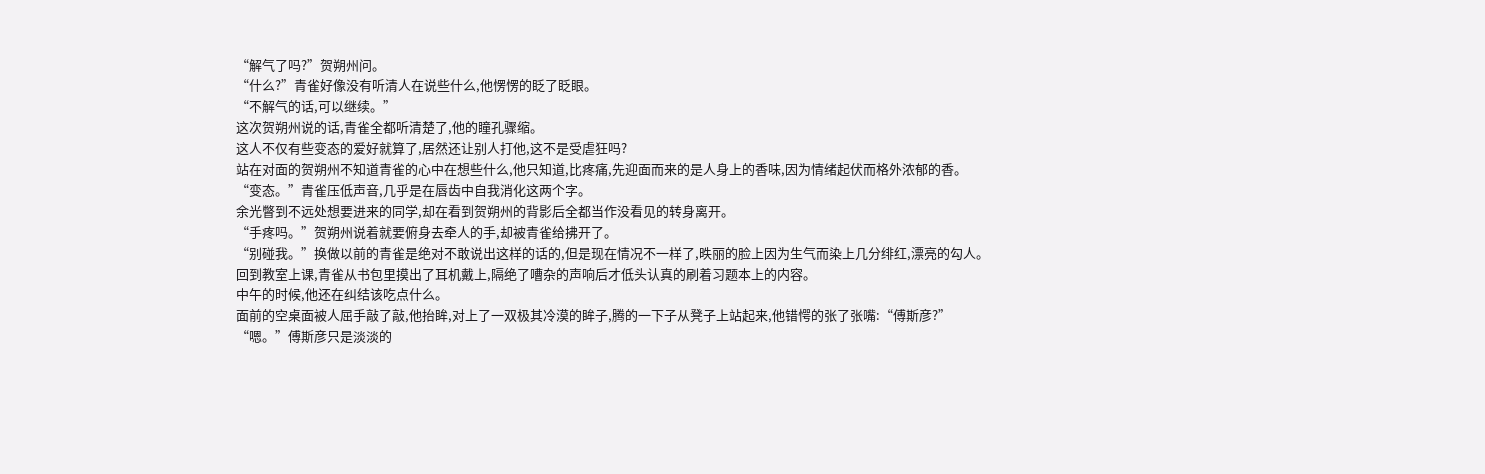“解气了吗?”贺朔州问。
“什么?”青雀好像没有听清人在说些什么,他愣愣的眨了眨眼。
“不解气的话,可以继续。”
这次贺朔州说的话,青雀全都听清楚了,他的瞳孔骤缩。
这人不仅有些变态的爱好就算了,居然还让别人打他,这不是受虐狂吗?
站在对面的贺朔州不知道青雀的心中在想些什么,他只知道,比疼痛,先迎面而来的是人身上的香味,因为情绪起伏而格外浓郁的香。
“变态。”青雀压低声音,几乎是在唇齿中自我消化这两个字。
余光瞥到不远处想要进来的同学,却在看到贺朔州的背影后全都当作没看见的转身离开。
“手疼吗。”贺朔州说着就要俯身去牵人的手,却被青雀给拂开了。
“别碰我。”换做以前的青雀是绝对不敢说出这样的话的,但是现在情况不一样了,昳丽的脸上因为生气而染上几分绯红,漂亮的勾人。
回到教室上课,青雀从书包里摸出了耳机戴上,隔绝了嘈杂的声响后才低头认真的刷着习题本上的内容。
中午的时候,他还在纠结该吃点什么。
面前的空桌面被人屈手敲了敲,他抬眸,对上了一双极其冷漠的眸子,腾的一下子从凳子上站起来,他错愕的张了张嘴:“傅斯彦?”
“嗯。”傅斯彦只是淡淡的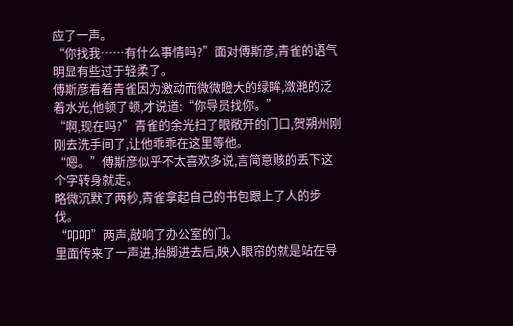应了一声。
“你找我……有什么事情吗?”面对傅斯彦,青雀的语气明显有些过于轻柔了。
傅斯彦看着青雀因为激动而微微瞪大的绿眸,潋滟的泛着水光,他顿了顿,才说道:“你导员找你。”
“啊,现在吗?”青雀的余光扫了眼敞开的门口,贺朔州刚刚去洗手间了,让他乖乖在这里等他。
“嗯。”傅斯彦似乎不太喜欢多说,言简意赅的丢下这个字转身就走。
略微沉默了两秒,青雀拿起自己的书包跟上了人的步伐。
“叩叩”两声,敲响了办公室的门。
里面传来了一声进,抬脚进去后,映入眼帘的就是站在导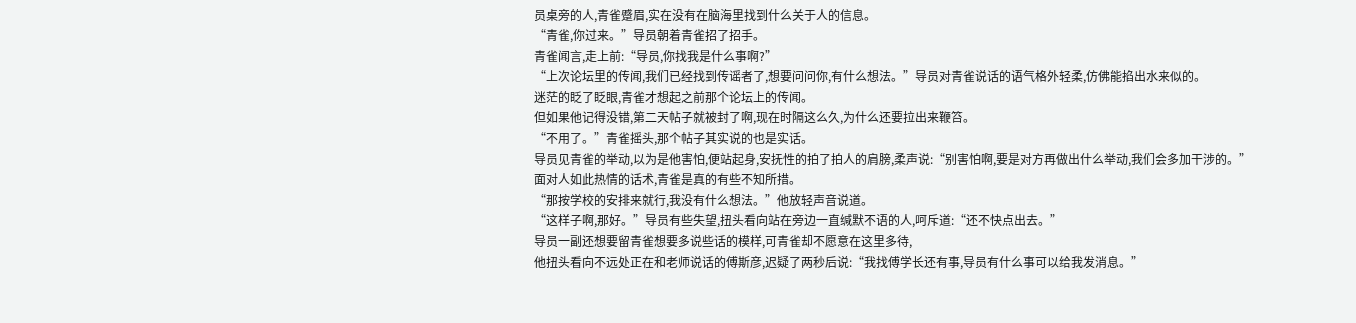员桌旁的人,青雀蹙眉,实在没有在脑海里找到什么关于人的信息。
“青雀,你过来。”导员朝着青雀招了招手。
青雀闻言,走上前:“导员,你找我是什么事啊?”
“上次论坛里的传闻,我们已经找到传谣者了,想要问问你,有什么想法。”导员对青雀说话的语气格外轻柔,仿佛能掐出水来似的。
迷茫的眨了眨眼,青雀才想起之前那个论坛上的传闻。
但如果他记得没错,第二天帖子就被封了啊,现在时隔这么久,为什么还要拉出来鞭笞。
“不用了。”青雀摇头,那个帖子其实说的也是实话。
导员见青雀的举动,以为是他害怕,便站起身,安抚性的拍了拍人的肩膀,柔声说:“别害怕啊,要是对方再做出什么举动,我们会多加干涉的。”
面对人如此热情的话术,青雀是真的有些不知所措。
“那按学校的安排来就行,我没有什么想法。”他放轻声音说道。
“这样子啊,那好。”导员有些失望,扭头看向站在旁边一直缄默不语的人,呵斥道:“还不快点出去。”
导员一副还想要留青雀想要多说些话的模样,可青雀却不愿意在这里多待,
他扭头看向不远处正在和老师说话的傅斯彦,迟疑了两秒后说:“我找傅学长还有事,导员有什么事可以给我发消息。”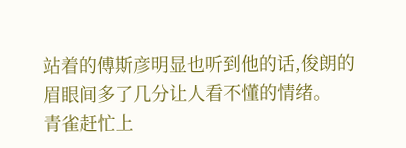站着的傅斯彦明显也听到他的话,俊朗的眉眼间多了几分让人看不懂的情绪。
青雀赶忙上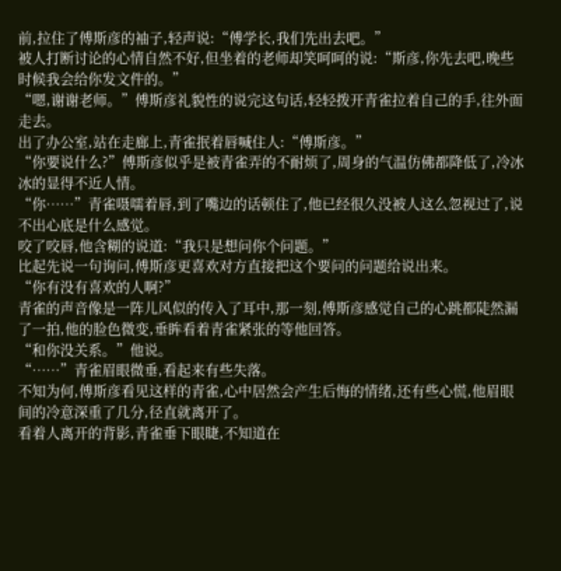前,拉住了傅斯彦的袖子,轻声说:“傅学长,我们先出去吧。”
被人打断讨论的心情自然不好,但坐着的老师却笑呵呵的说:“斯彦,你先去吧,晚些时候我会给你发文件的。”
“嗯,谢谢老师。”傅斯彦礼貌性的说完这句话,轻轻拨开青雀拉着自己的手,往外面走去。
出了办公室,站在走廊上,青雀抿着唇喊住人:“傅斯彦。”
“你要说什么?”傅斯彦似乎是被青雀弄的不耐烦了,周身的气温仿佛都降低了,冷冰冰的显得不近人情。
“你……”青雀嗫嚅着唇,到了嘴边的话顿住了,他已经很久没被人这么忽视过了,说不出心底是什么感觉。
咬了咬唇,他含糊的说道:“我只是想问你个问题。”
比起先说一句询问,傅斯彦更喜欢对方直接把这个要问的问题给说出来。
“你有没有喜欢的人啊?”
青雀的声音像是一阵儿风似的传入了耳中,那一刻,傅斯彦感觉自己的心跳都陡然漏了一拍,他的脸色微变,垂眸看着青雀紧张的等他回答。
“和你没关系。”他说。
“……”青雀眉眼微垂,看起来有些失落。
不知为何,傅斯彦看见这样的青雀,心中居然会产生后悔的情绪,还有些心慌,他眉眼间的冷意深重了几分,径直就离开了。
看着人离开的背影,青雀垂下眼睫,不知道在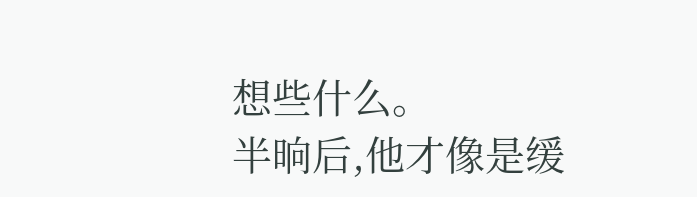想些什么。
半晌后,他才像是缓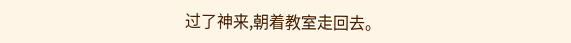过了神来,朝着教室走回去。